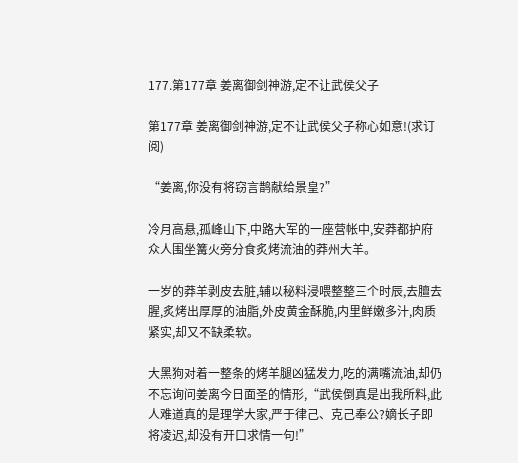177.第177章 姜离御剑神游,定不让武侯父子

第177章 姜离御剑神游,定不让武侯父子称心如意!(求订阅)

“姜离,你没有将窃言鹊献给景皇?”

冷月高悬,孤峰山下,中路大军的一座营帐中,安莽都护府众人围坐篝火旁分食炙烤流油的莽州大羊。

一岁的莽羊剥皮去脏,辅以秘料浸喂整整三个时辰,去膻去腥,炙烤出厚厚的油脂,外皮黄金酥脆,内里鲜嫩多汁,肉质紧实,却又不缺柔软。

大黑狗对着一整条的烤羊腿凶猛发力,吃的满嘴流油,却仍不忘询问姜离今日面圣的情形,“武侯倒真是出我所料,此人难道真的是理学大家,严于律己、克己奉公?嫡长子即将凌迟,却没有开口求情一句!”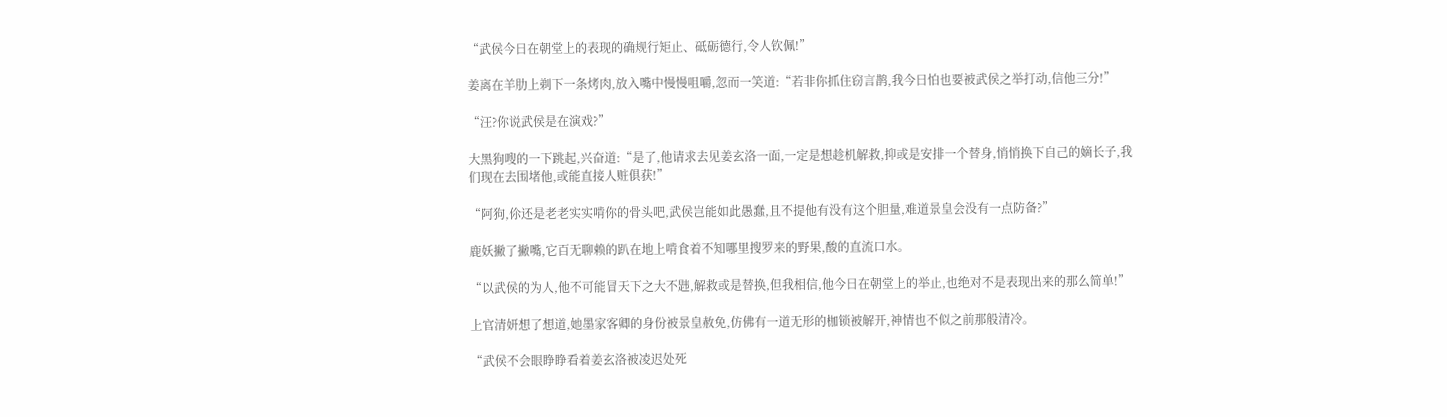“武侯今日在朝堂上的表现的确规行矩止、砥砺德行,令人钦佩!”

姜离在羊肋上剃下一条烤肉,放入嘴中慢慢咀嚼,忽而一笑道:“若非你抓住窃言鹊,我今日怕也要被武侯之举打动,信他三分!”

“汪?你说武侯是在演戏?”

大黑狗嗖的一下跳起,兴奋道:“是了,他请求去见姜玄洛一面,一定是想趁机解救,抑或是安排一个替身,悄悄换下自己的嫡长子,我们现在去围堵他,或能直接人赃俱获!”

“阿狗,伱还是老老实实啃你的骨头吧,武侯岂能如此愚蠢,且不提他有没有这个胆量,难道景皇会没有一点防备?”

鹿妖撇了撇嘴,它百无聊赖的趴在地上啃食着不知哪里搜罗来的野果,酸的直流口水。

“以武侯的为人,他不可能冒天下之大不韪,解救或是替换,但我相信,他今日在朝堂上的举止,也绝对不是表现出来的那么简单!”

上官清妍想了想道,她墨家客卿的身份被景皇赦免,仿佛有一道无形的枷锁被解开,神情也不似之前那般清冷。

“武侯不会眼睁睁看着姜玄洛被凌迟处死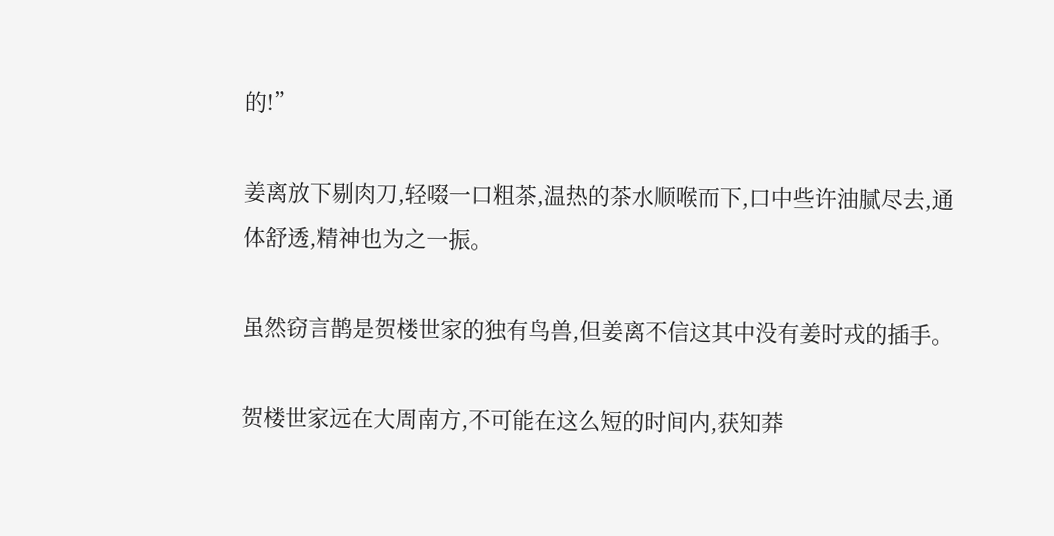的!”

姜离放下剔肉刀,轻啜一口粗茶,温热的茶水顺喉而下,口中些许油腻尽去,通体舒透,精神也为之一振。

虽然窃言鹊是贺楼世家的独有鸟兽,但姜离不信这其中没有姜时戎的插手。

贺楼世家远在大周南方,不可能在这么短的时间内,获知莽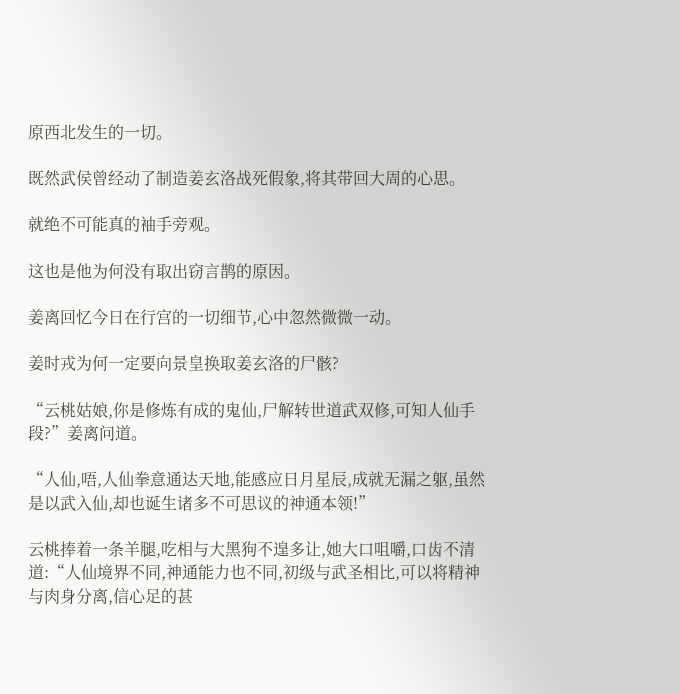原西北发生的一切。

既然武侯曾经动了制造姜玄洛战死假象,将其带回大周的心思。

就绝不可能真的袖手旁观。

这也是他为何没有取出窃言鹊的原因。

姜离回忆今日在行宫的一切细节,心中忽然微微一动。

姜时戎为何一定要向景皇换取姜玄洛的尸骸?

“云桃姑娘,你是修炼有成的鬼仙,尸解转世道武双修,可知人仙手段?”姜离问道。

“人仙,唔,人仙拳意通达天地,能感应日月星辰,成就无漏之躯,虽然是以武入仙,却也诞生诸多不可思议的神通本领!”

云桃捧着一条羊腿,吃相与大黑狗不遑多让,她大口咀嚼,口齿不清道:“人仙境界不同,神通能力也不同,初级与武圣相比,可以将精神与肉身分离,信心足的甚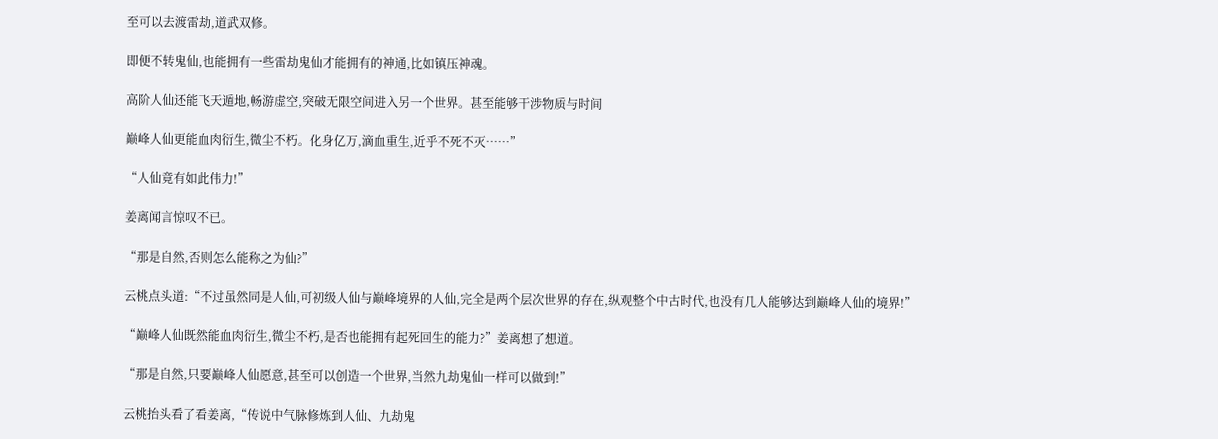至可以去渡雷劫,道武双修。

即便不转鬼仙,也能拥有一些雷劫鬼仙才能拥有的神通,比如镇压神魂。

高阶人仙还能飞天遁地,畅游虚空,突破无限空间进入另一个世界。甚至能够干涉物质与时间

巅峰人仙更能血肉衍生,微尘不朽。化身亿万,滴血重生,近乎不死不灭……”

“人仙竟有如此伟力!”

姜离闻言惊叹不已。

“那是自然,否则怎么能称之为仙?”

云桃点头道:“不过虽然同是人仙,可初级人仙与巅峰境界的人仙,完全是两个层次世界的存在,纵观整个中古时代,也没有几人能够达到巅峰人仙的境界!”

“巅峰人仙既然能血肉衍生,微尘不朽,是否也能拥有起死回生的能力?”姜离想了想道。

“那是自然,只要巅峰人仙愿意,甚至可以创造一个世界,当然九劫鬼仙一样可以做到!”

云桃抬头看了看姜离,“传说中气脉修炼到人仙、九劫鬼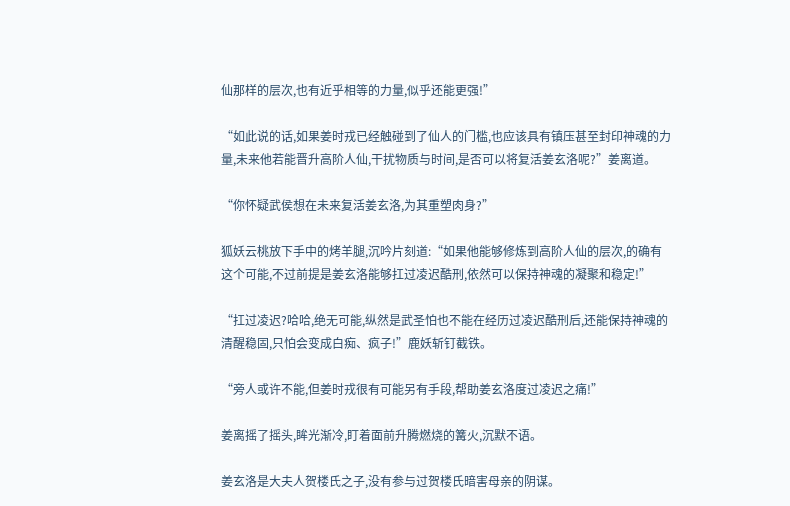仙那样的层次,也有近乎相等的力量,似乎还能更强!”

“如此说的话,如果姜时戎已经触碰到了仙人的门槛,也应该具有镇压甚至封印神魂的力量,未来他若能晋升高阶人仙,干扰物质与时间,是否可以将复活姜玄洛呢?”姜离道。

“你怀疑武侯想在未来复活姜玄洛,为其重塑肉身?”

狐妖云桃放下手中的烤羊腿,沉吟片刻道:“如果他能够修炼到高阶人仙的层次,的确有这个可能,不过前提是姜玄洛能够扛过凌迟酷刑,依然可以保持神魂的凝聚和稳定!”

“扛过凌迟?哈哈,绝无可能,纵然是武圣怕也不能在经历过凌迟酷刑后,还能保持神魂的清醒稳固,只怕会变成白痴、疯子!”鹿妖斩钉截铁。

“旁人或许不能,但姜时戎很有可能另有手段,帮助姜玄洛度过凌迟之痛!”

姜离摇了摇头,眸光渐冷,盯着面前升腾燃烧的篝火,沉默不语。

姜玄洛是大夫人贺楼氏之子,没有参与过贺楼氏暗害母亲的阴谋。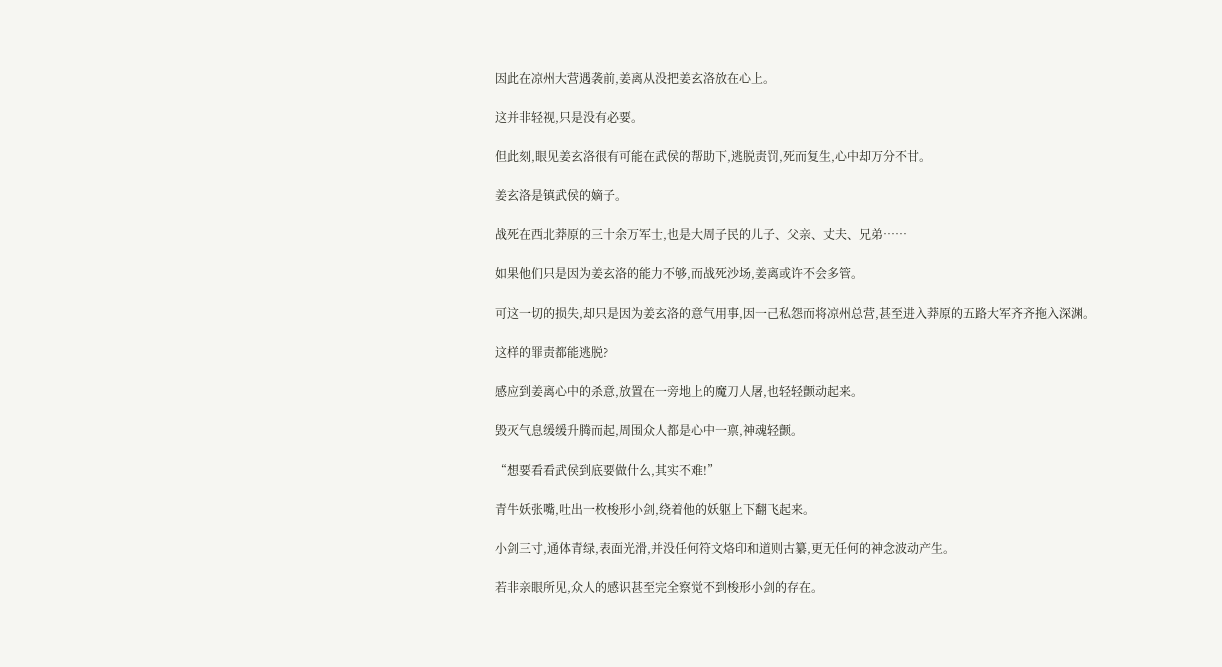因此在凉州大营遇袭前,姜离从没把姜玄洛放在心上。

这并非轻视,只是没有必要。

但此刻,眼见姜玄洛很有可能在武侯的帮助下,逃脱责罚,死而复生,心中却万分不甘。

姜玄洛是镇武侯的嫡子。

战死在西北莽原的三十余万军士,也是大周子民的儿子、父亲、丈夫、兄弟……

如果他们只是因为姜玄洛的能力不够,而战死沙场,姜离或许不会多管。

可这一切的损失,却只是因为姜玄洛的意气用事,因一己私怨而将凉州总营,甚至进入莽原的五路大军齐齐拖入深渊。

这样的罪责都能逃脱?

感应到姜离心中的杀意,放置在一旁地上的魔刀人屠,也轻轻颤动起来。

毁灭气息缓缓升腾而起,周围众人都是心中一禀,神魂轻颤。

“想要看看武侯到底要做什么,其实不难!”

青牛妖张嘴,吐出一枚梭形小剑,绕着他的妖躯上下翻飞起来。

小剑三寸,通体青绿,表面光滑,并没任何符文烙印和道则古纂,更无任何的神念波动产生。

若非亲眼所见,众人的感识甚至完全察觉不到梭形小剑的存在。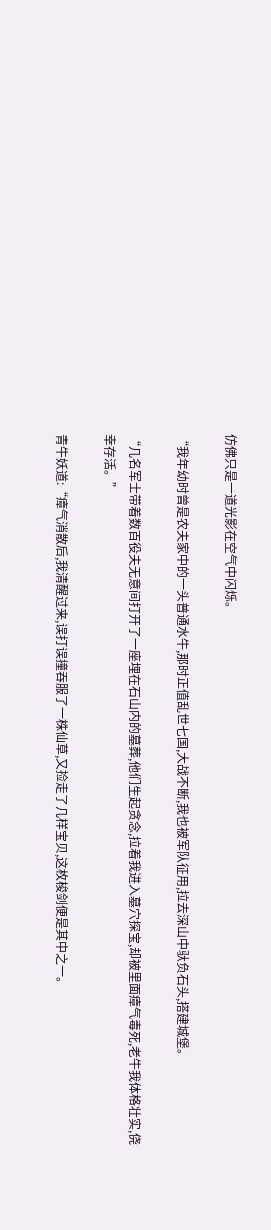仿佛只是一道光影在空气中闪烁。

“我年幼时曾是农夫家中的一头普通水牛,那时正值乱世七国,大战不断,我也被军队征用,拉去深山中驮负石头,搭建城堡。

“几名军士带着数百役夫无意间打开了一座埋在石山内的墓葬,他们生起贪念,拉着我进入墓穴探宝,却被里面瘴气毒死,老牛我体格壮实,侥幸存活。”

青牛妖道:“瘴气消散后,我清醒过来,误打误撞吞服了一株仙草,又捡走了几样宝贝,这枚梭剑便是其中之一。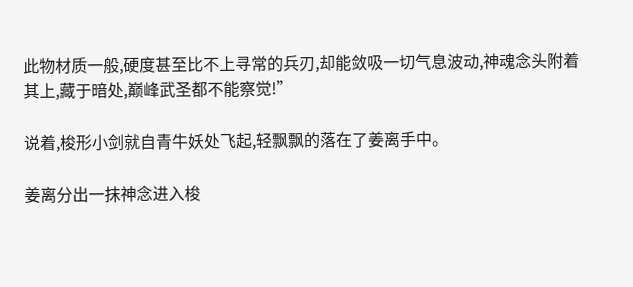此物材质一般,硬度甚至比不上寻常的兵刃,却能敛吸一切气息波动,神魂念头附着其上,藏于暗处,巅峰武圣都不能察觉!”

说着,梭形小剑就自青牛妖处飞起,轻飘飘的落在了姜离手中。

姜离分出一抹神念进入梭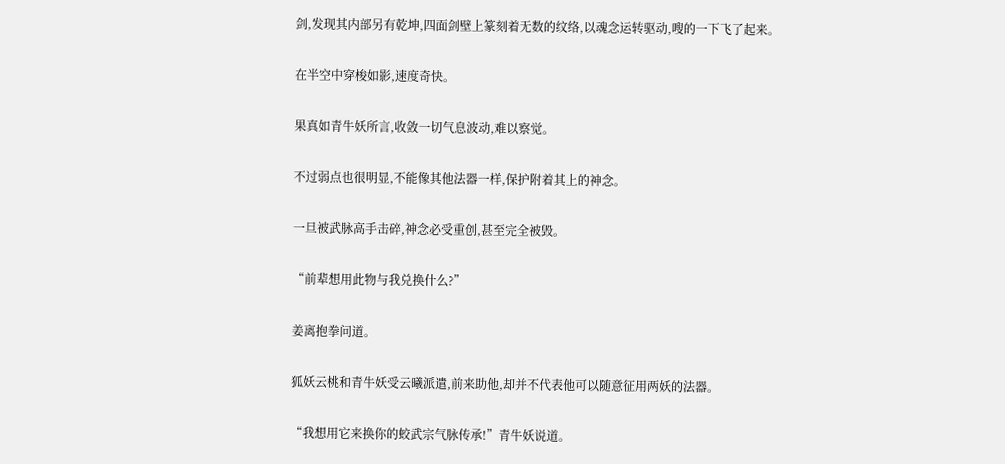剑,发现其内部另有乾坤,四面剑壁上篆刻着无数的纹络,以魂念运转驱动,嗖的一下飞了起来。

在半空中穿梭如影,速度奇快。

果真如青牛妖所言,收敛一切气息波动,难以察觉。

不过弱点也很明显,不能像其他法器一样,保护附着其上的神念。

一旦被武脉高手击碎,神念必受重创,甚至完全被毁。

“前辈想用此物与我兑换什么?”

姜离抱拳问道。

狐妖云桃和青牛妖受云曦派遣,前来助他,却并不代表他可以随意征用两妖的法器。

“我想用它来换你的蛟武宗气脉传承!”青牛妖说道。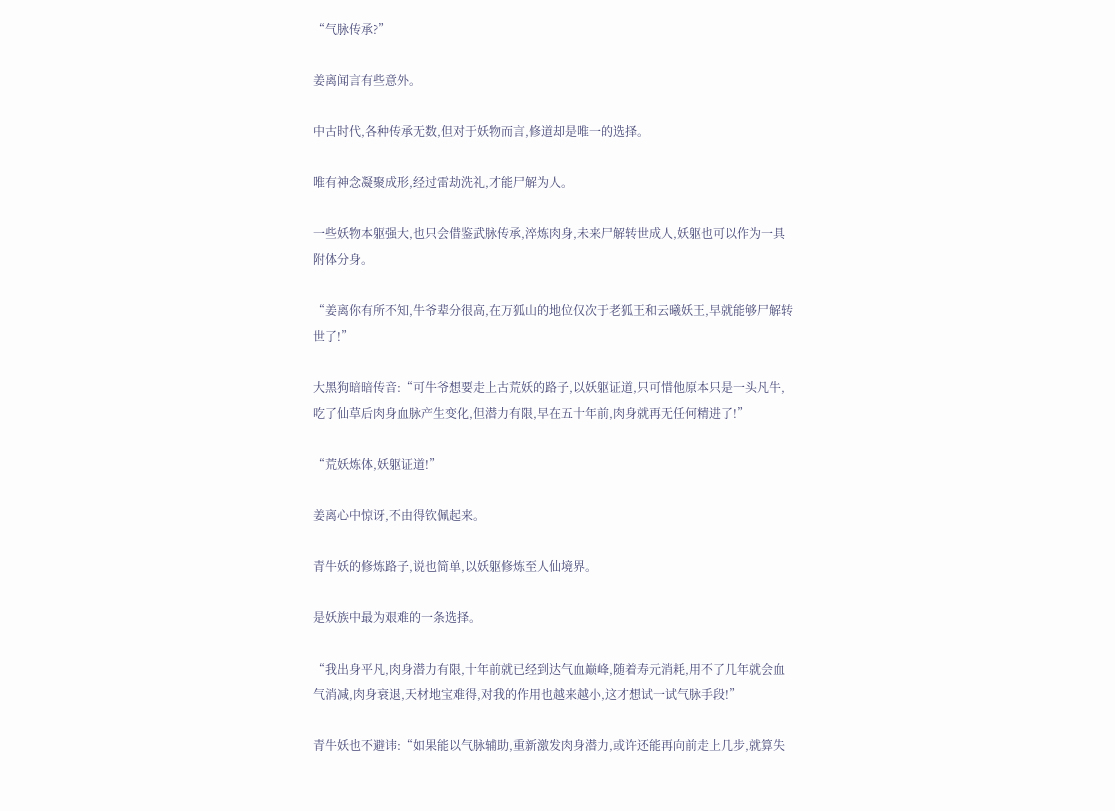“气脉传承?”

姜离闻言有些意外。

中古时代,各种传承无数,但对于妖物而言,修道却是唯一的选择。

唯有神念凝聚成形,经过雷劫洗礼,才能尸解为人。

一些妖物本躯强大,也只会借鉴武脉传承,淬炼肉身,未来尸解转世成人,妖躯也可以作为一具附体分身。

“姜离你有所不知,牛爷辈分很高,在万狐山的地位仅次于老狐王和云曦妖王,早就能够尸解转世了!”

大黑狗暗暗传音:“可牛爷想要走上古荒妖的路子,以妖躯证道,只可惜他原本只是一头凡牛,吃了仙草后肉身血脉产生变化,但潜力有限,早在五十年前,肉身就再无任何精进了!”

“荒妖炼体,妖躯证道!”

姜离心中惊讶,不由得钦佩起来。

青牛妖的修炼路子,说也简单,以妖躯修炼至人仙境界。

是妖族中最为艰难的一条选择。

“我出身平凡,肉身潜力有限,十年前就已经到达气血巅峰,随着寿元消耗,用不了几年就会血气消减,肉身衰退,天材地宝难得,对我的作用也越来越小,这才想试一试气脉手段!”

青牛妖也不避讳:“如果能以气脉辅助,重新激发肉身潜力,或许还能再向前走上几步,就算失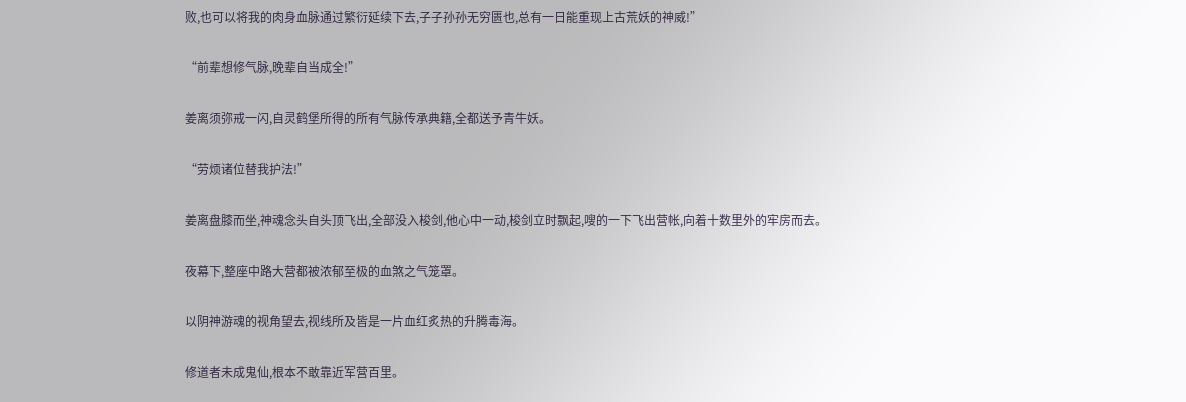败,也可以将我的肉身血脉通过繁衍延续下去,子子孙孙无穷匮也,总有一日能重现上古荒妖的神威!”

“前辈想修气脉,晚辈自当成全!”

姜离须弥戒一闪,自灵鹤堡所得的所有气脉传承典籍,全都送予青牛妖。

“劳烦诸位替我护法!”

姜离盘膝而坐,神魂念头自头顶飞出,全部没入梭剑,他心中一动,梭剑立时飘起,嗖的一下飞出营帐,向着十数里外的牢房而去。

夜幕下,整座中路大营都被浓郁至极的血煞之气笼罩。

以阴神游魂的视角望去,视线所及皆是一片血红炙热的升腾毒海。

修道者未成鬼仙,根本不敢靠近军营百里。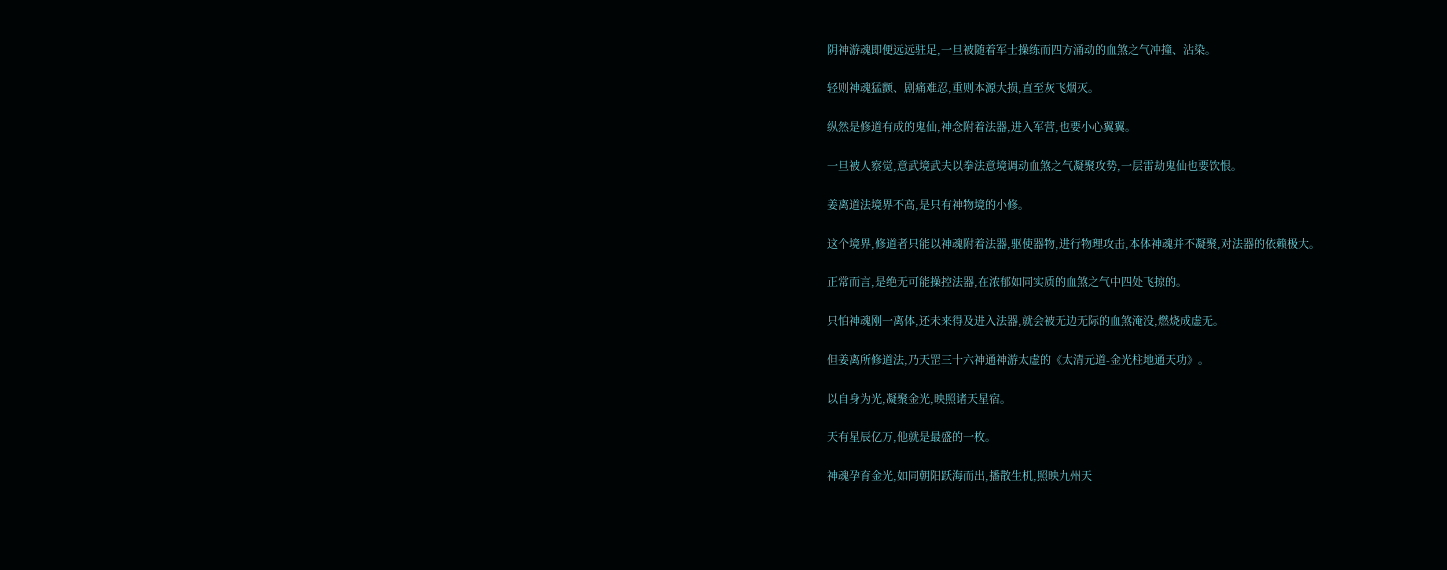阴神游魂即便远远驻足,一旦被随着军士操练而四方涌动的血煞之气冲撞、沾染。

轻则神魂猛颤、剧痛难忍,重则本源大损,直至灰飞烟灭。

纵然是修道有成的鬼仙,神念附着法器,进入军营,也要小心翼翼。

一旦被人察觉,意武境武夫以拳法意境调动血煞之气凝聚攻势,一层雷劫鬼仙也要饮恨。

姜离道法境界不高,是只有神物境的小修。

这个境界,修道者只能以神魂附着法器,驱使器物,进行物理攻击,本体神魂并不凝聚,对法器的依赖极大。

正常而言,是绝无可能操控法器,在浓郁如同实质的血煞之气中四处飞掠的。

只怕神魂刚一离体,还未来得及进入法器,就会被无边无际的血煞淹没,燃烧成虚无。

但姜离所修道法,乃天罡三十六神通神游太虚的《太清元道-金光柱地通天功》。

以自身为光,凝聚金光,映照诸天星宿。

天有星辰亿万,他就是最盛的一枚。

神魂孕育金光,如同朝阳跃海而出,播散生机,照映九州天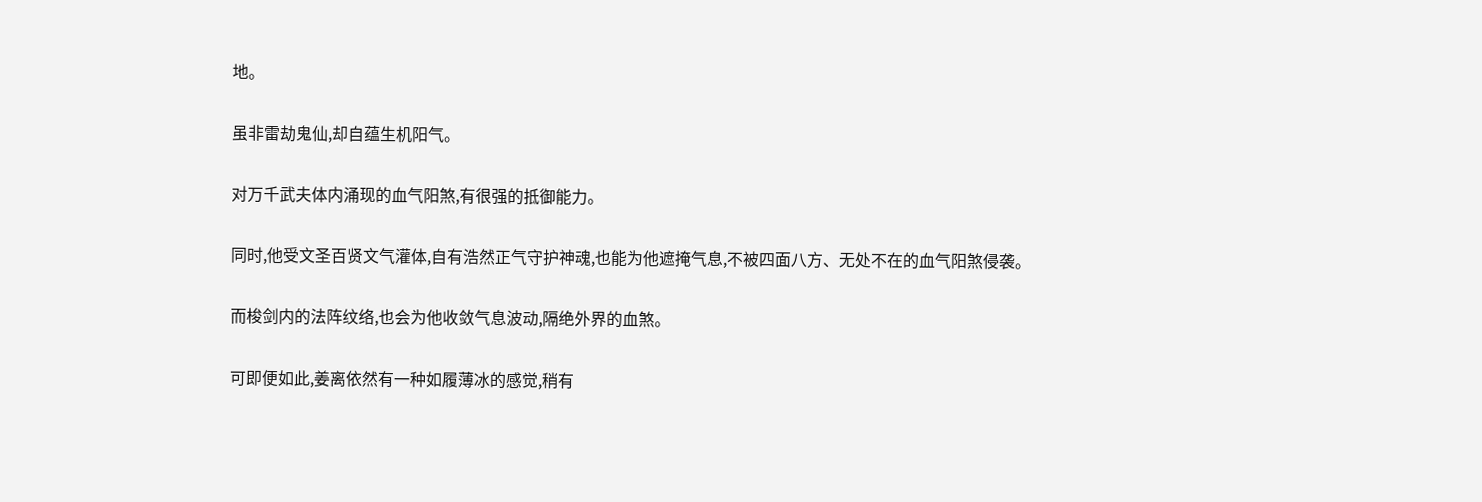地。

虽非雷劫鬼仙,却自蕴生机阳气。

对万千武夫体内涌现的血气阳煞,有很强的抵御能力。

同时,他受文圣百贤文气灌体,自有浩然正气守护神魂,也能为他遮掩气息,不被四面八方、无处不在的血气阳煞侵袭。

而梭剑内的法阵纹络,也会为他收敛气息波动,隔绝外界的血煞。

可即便如此,姜离依然有一种如履薄冰的感觉,稍有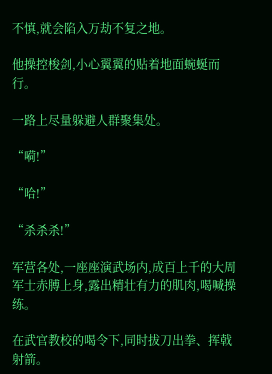不慎,就会陷入万劫不复之地。

他操控梭剑,小心翼翼的贴着地面蜿蜒而行。

一路上尽量躲避人群聚集处。

“嗬!”

“哈!”

“杀杀杀!”

军营各处,一座座演武场内,成百上千的大周军士赤膊上身,露出精壮有力的肌肉,喝喊操练。

在武官教校的喝令下,同时拔刀出拳、挥戟射箭。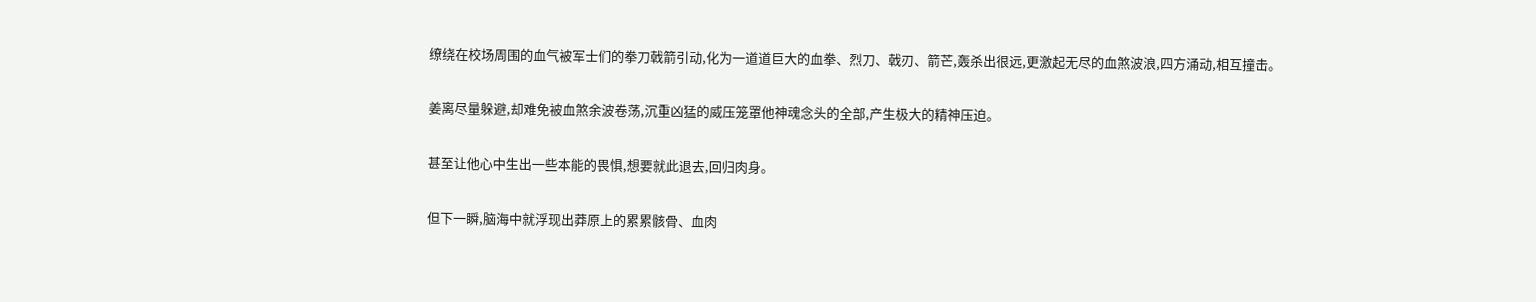缭绕在校场周围的血气被军士们的拳刀戟箭引动,化为一道道巨大的血拳、烈刀、戟刃、箭芒,轰杀出很远,更激起无尽的血煞波浪,四方涌动,相互撞击。

姜离尽量躲避,却难免被血煞余波卷荡,沉重凶猛的威压笼罩他神魂念头的全部,产生极大的精神压迫。

甚至让他心中生出一些本能的畏惧,想要就此退去,回归肉身。

但下一瞬,脑海中就浮现出莽原上的累累骸骨、血肉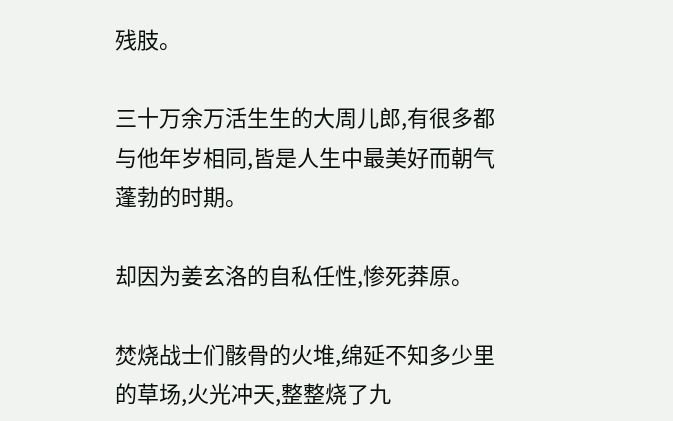残肢。

三十万余万活生生的大周儿郎,有很多都与他年岁相同,皆是人生中最美好而朝气蓬勃的时期。

却因为姜玄洛的自私任性,惨死莽原。

焚烧战士们骸骨的火堆,绵延不知多少里的草场,火光冲天,整整烧了九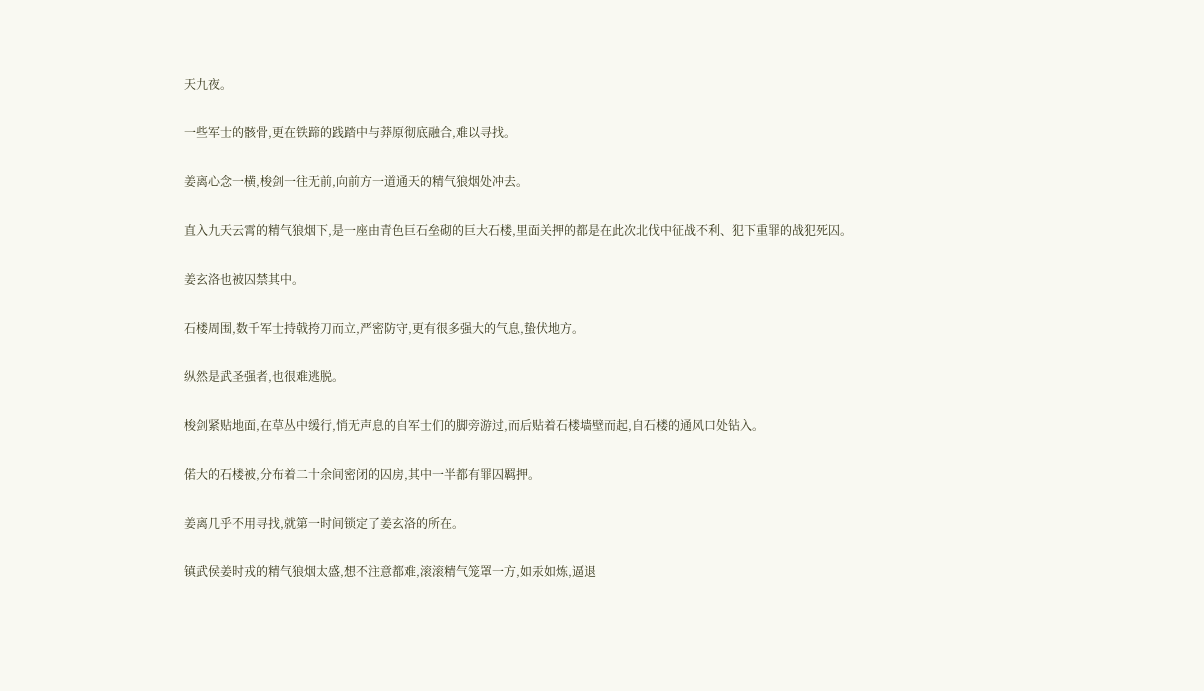天九夜。

一些军士的骸骨,更在铁蹄的践踏中与莽原彻底融合,难以寻找。

姜离心念一横,梭剑一往无前,向前方一道通天的精气狼烟处冲去。

直入九天云霄的精气狼烟下,是一座由青色巨石垒砌的巨大石楼,里面关押的都是在此次北伐中征战不利、犯下重罪的战犯死囚。

姜玄洛也被囚禁其中。

石楼周围,数千军士持戟挎刀而立,严密防守,更有很多强大的气息,蛰伏地方。

纵然是武圣强者,也很难逃脱。

梭剑紧贴地面,在草丛中缓行,悄无声息的自军士们的脚旁游过,而后贴着石楼墙壁而起,自石楼的通风口处钻入。

偌大的石楼被,分布着二十余间密闭的囚房,其中一半都有罪囚羁押。

姜离几乎不用寻找,就第一时间锁定了姜玄洛的所在。

镇武侯姜时戎的精气狼烟太盛,想不注意都难,滚滚精气笼罩一方,如汞如炼,逼退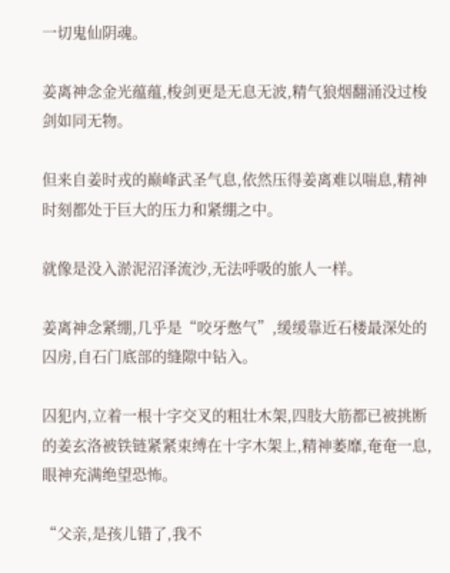一切鬼仙阴魂。

姜离神念金光蕴蕴,梭剑更是无息无波,精气狼烟翻涌没过梭剑如同无物。

但来自姜时戎的巅峰武圣气息,依然压得姜离难以喘息,精神时刻都处于巨大的压力和紧绷之中。

就像是没入淤泥沼泽流沙,无法呼吸的旅人一样。

姜离神念紧绷,几乎是“咬牙憋气”,缓缓靠近石楼最深处的囚房,自石门底部的缝隙中钻入。

囚犯内,立着一根十字交叉的粗壮木架,四肢大筋都已被挑断的姜玄洛被铁链紧紧束缚在十字木架上,精神萎靡,奄奄一息,眼神充满绝望恐怖。

“父亲,是孩儿错了,我不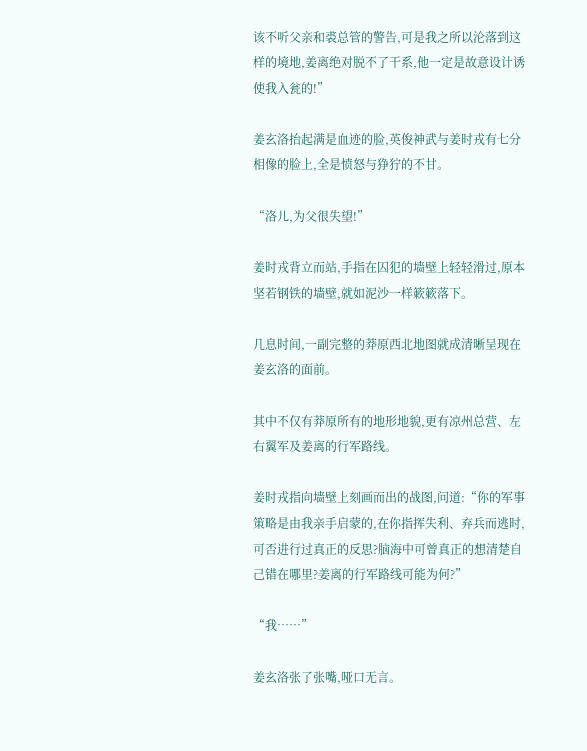该不听父亲和裘总管的警告,可是我之所以沦落到这样的境地,姜离绝对脱不了干系,他一定是故意设计诱使我入瓮的!”

姜玄洛抬起满是血迹的脸,英俊神武与姜时戎有七分相像的脸上,全是愤怒与狰狞的不甘。

“洛儿,为父很失望!”

姜时戎背立而站,手指在囚犯的墙壁上轻轻滑过,原本坚若钢铁的墙壁,就如泥沙一样簌簌落下。

几息时间,一副完整的莽原西北地图就成清晰呈现在姜玄洛的面前。

其中不仅有莽原所有的地形地貌,更有凉州总营、左右翼军及姜离的行军路线。

姜时戎指向墙壁上刻画而出的战图,问道:“你的军事策略是由我亲手启蒙的,在你指挥失利、弃兵而逃时,可否进行过真正的反思?脑海中可曾真正的想清楚自己错在哪里?姜离的行军路线可能为何?”

“我……”

姜玄洛张了张嘴,哑口无言。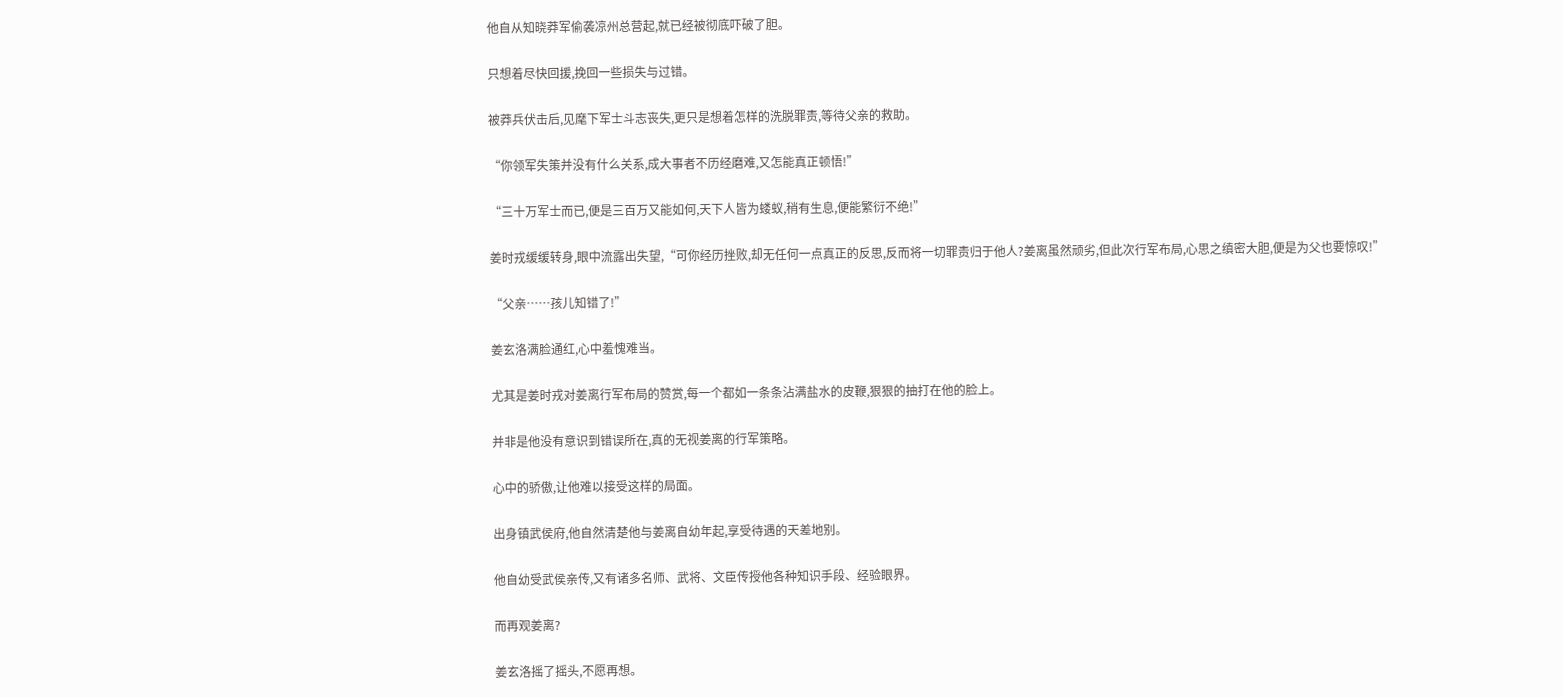他自从知晓莽军偷袭凉州总营起,就已经被彻底吓破了胆。

只想着尽快回援,挽回一些损失与过错。

被莽兵伏击后,见麾下军士斗志丧失,更只是想着怎样的洗脱罪责,等待父亲的救助。

“你领军失策并没有什么关系,成大事者不历经磨难,又怎能真正顿悟!”

“三十万军士而已,便是三百万又能如何,天下人皆为蝼蚁,稍有生息,便能繁衍不绝!”

姜时戎缓缓转身,眼中流露出失望,“可你经历挫败,却无任何一点真正的反思,反而将一切罪责归于他人?姜离虽然顽劣,但此次行军布局,心思之缜密大胆,便是为父也要惊叹!”

“父亲……孩儿知错了!”

姜玄洛满脸通红,心中羞愧难当。

尤其是姜时戎对姜离行军布局的赞赏,每一个都如一条条沾满盐水的皮鞭,狠狠的抽打在他的脸上。

并非是他没有意识到错误所在,真的无视姜离的行军策略。

心中的骄傲,让他难以接受这样的局面。

出身镇武侯府,他自然清楚他与姜离自幼年起,享受待遇的天差地别。

他自幼受武侯亲传,又有诸多名师、武将、文臣传授他各种知识手段、经验眼界。

而再观姜离?

姜玄洛摇了摇头,不愿再想。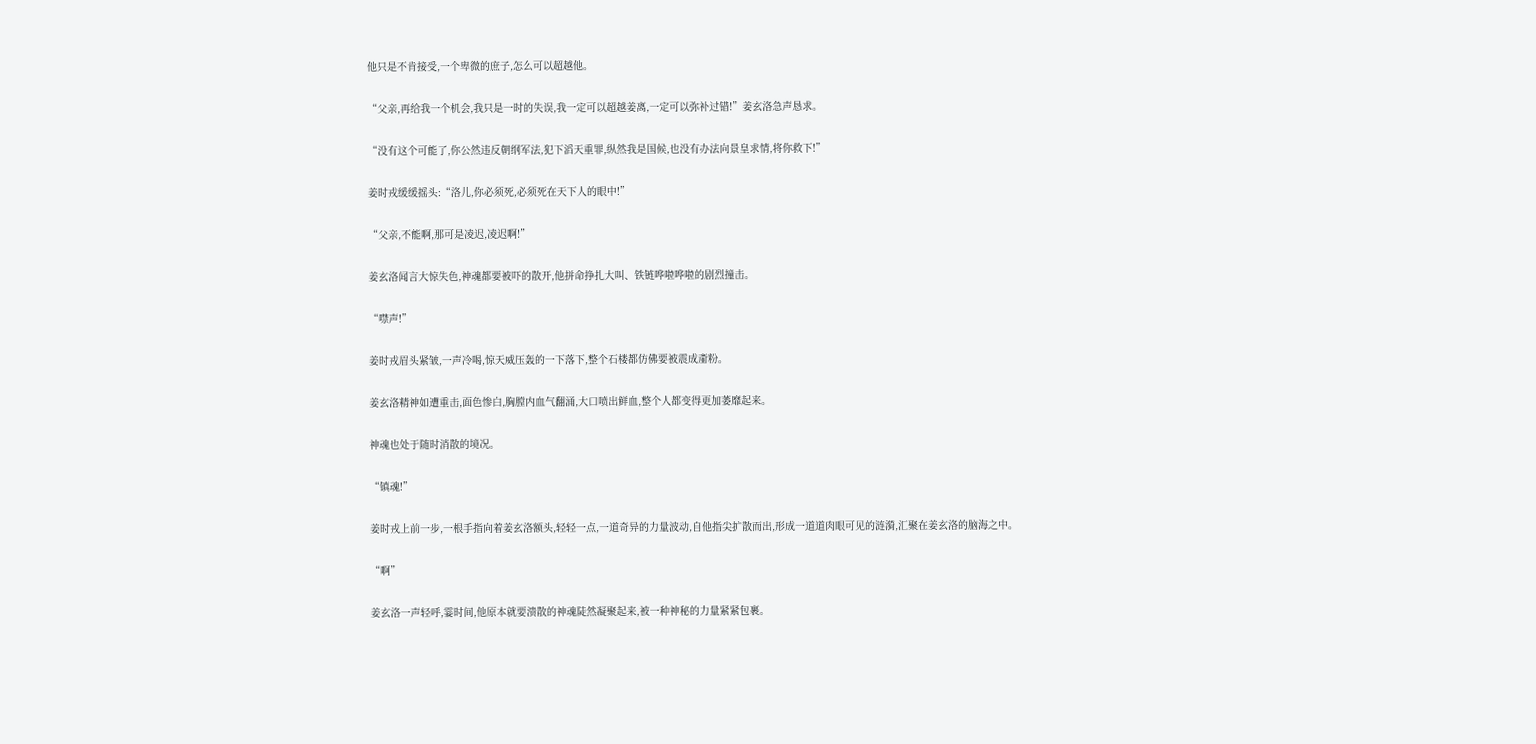他只是不肯接受,一个卑微的庶子,怎么可以超越他。

“父亲,再给我一个机会,我只是一时的失误,我一定可以超越姜离,一定可以弥补过错!”姜玄洛急声恳求。

“没有这个可能了,你公然违反朝纲军法,犯下滔天重罪,纵然我是国候,也没有办法向景皇求情,将你救下!”

姜时戎缓缓摇头:“洛儿,你必须死,必须死在天下人的眼中!”

“父亲,不能啊,那可是凌迟,凌迟啊!”

姜玄洛闻言大惊失色,神魂都要被吓的散开,他拼命挣扎大叫、铁链哗啦哗啦的剧烈撞击。

“噤声!”

姜时戎眉头紧皱,一声冷喝,惊天威压轰的一下落下,整个石楼都仿佛要被震成齑粉。

姜玄洛精神如遭重击,面色惨白,胸膛内血气翻涌,大口喷出鲜血,整个人都变得更加萎靡起来。

神魂也处于随时消散的境况。

“镇魂!”

姜时戎上前一步,一根手指向着姜玄洛额头,轻轻一点,一道奇异的力量波动,自他指尖扩散而出,形成一道道肉眼可见的涟漪,汇聚在姜玄洛的脑海之中。

“啊”

姜玄洛一声轻呼,霎时间,他原本就要溃散的神魂陡然凝聚起来,被一种神秘的力量紧紧包裹。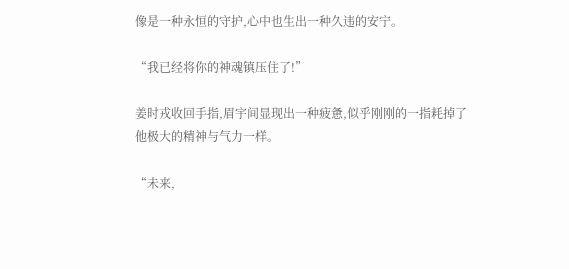像是一种永恒的守护,心中也生出一种久违的安宁。

“我已经将你的神魂镇压住了!”

姜时戎收回手指,眉宇间显现出一种疲惫,似乎刚刚的一指耗掉了他极大的精神与气力一样。

“未来,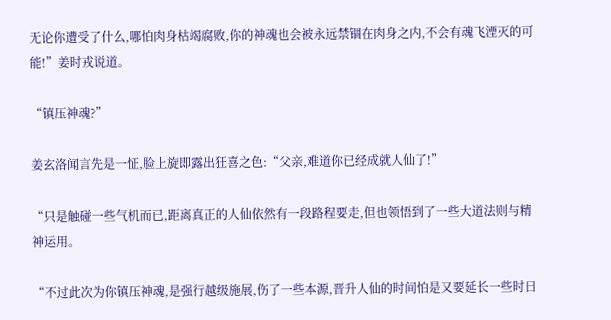无论你遭受了什么,哪怕肉身枯竭腐败,你的神魂也会被永远禁锢在肉身之内,不会有魂飞湮灭的可能!”姜时戎说道。

“镇压神魂?”

姜玄洛闻言先是一怔,脸上旋即露出狂喜之色:“父亲,难道你已经成就人仙了!”

“只是触碰一些气机而已,距离真正的人仙依然有一段路程要走,但也领悟到了一些大道法则与精神运用。

“不过此次为你镇压神魂,是强行越级施展,伤了一些本源,晋升人仙的时间怕是又要延长一些时日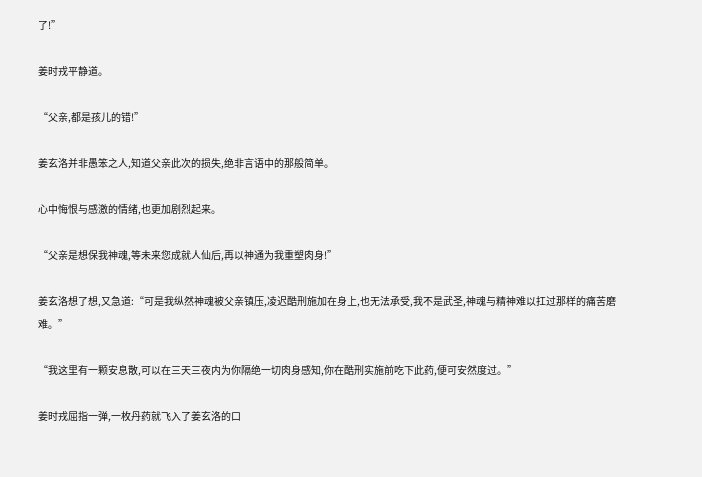了!”

姜时戎平静道。

“父亲,都是孩儿的错!”

姜玄洛并非愚笨之人,知道父亲此次的损失,绝非言语中的那般简单。

心中悔恨与感激的情绪,也更加剧烈起来。

“父亲是想保我神魂,等未来您成就人仙后,再以神通为我重塑肉身!”

姜玄洛想了想,又急道:“可是我纵然神魂被父亲镇压,凌迟酷刑施加在身上,也无法承受,我不是武圣,神魂与精神难以扛过那样的痛苦磨难。”

“我这里有一颗安息散,可以在三天三夜内为你隔绝一切肉身感知,你在酷刑实施前吃下此药,便可安然度过。”

姜时戎屈指一弹,一枚丹药就飞入了姜玄洛的口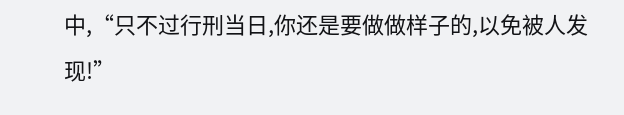中,“只不过行刑当日,你还是要做做样子的,以免被人发现!”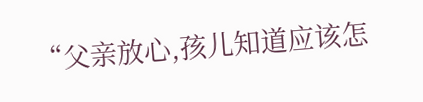“父亲放心,孩儿知道应该怎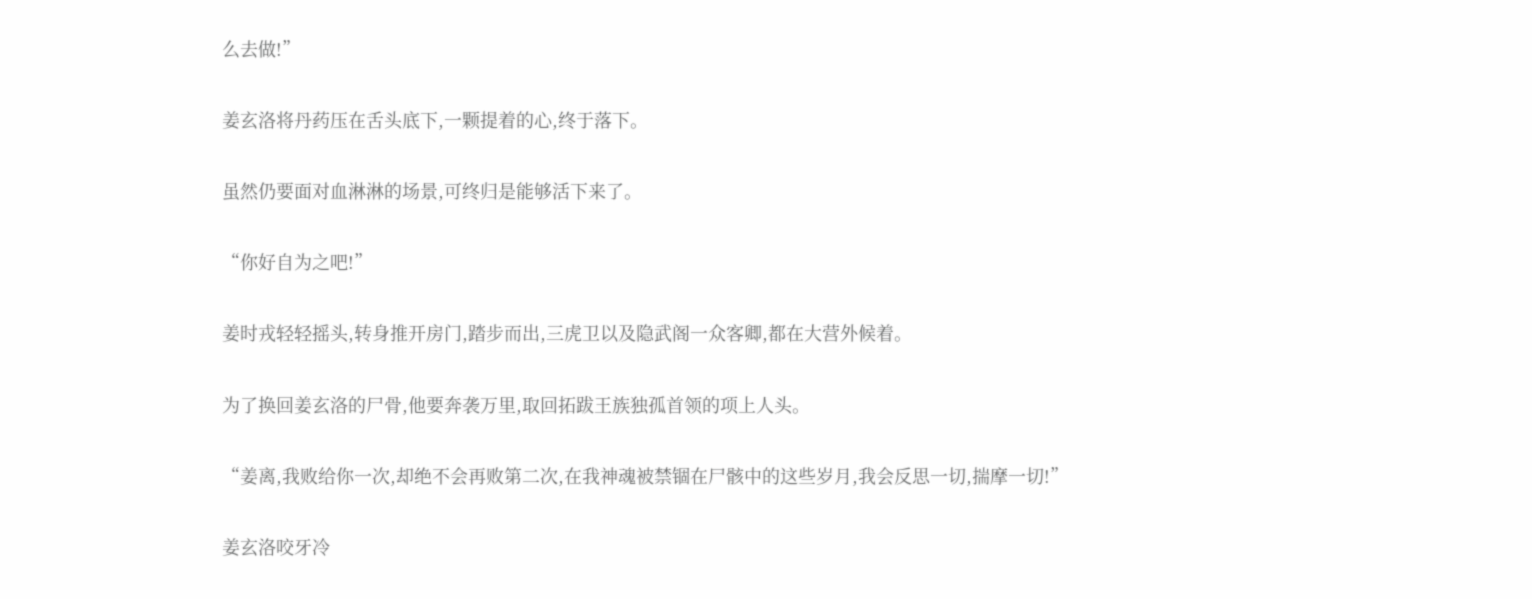么去做!”

姜玄洛将丹药压在舌头底下,一颗提着的心,终于落下。

虽然仍要面对血淋淋的场景,可终归是能够活下来了。

“你好自为之吧!”

姜时戎轻轻摇头,转身推开房门,踏步而出,三虎卫以及隐武阁一众客卿,都在大营外候着。

为了换回姜玄洛的尸骨,他要奔袭万里,取回拓跋王族独孤首领的项上人头。

“姜离,我败给你一次,却绝不会再败第二次,在我神魂被禁锢在尸骸中的这些岁月,我会反思一切,揣摩一切!”

姜玄洛咬牙冷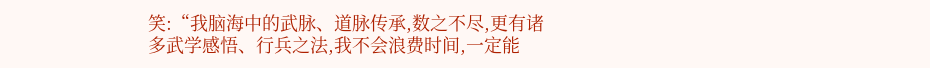笑:“我脑海中的武脉、道脉传承,数之不尽,更有诸多武学感悟、行兵之法,我不会浪费时间,一定能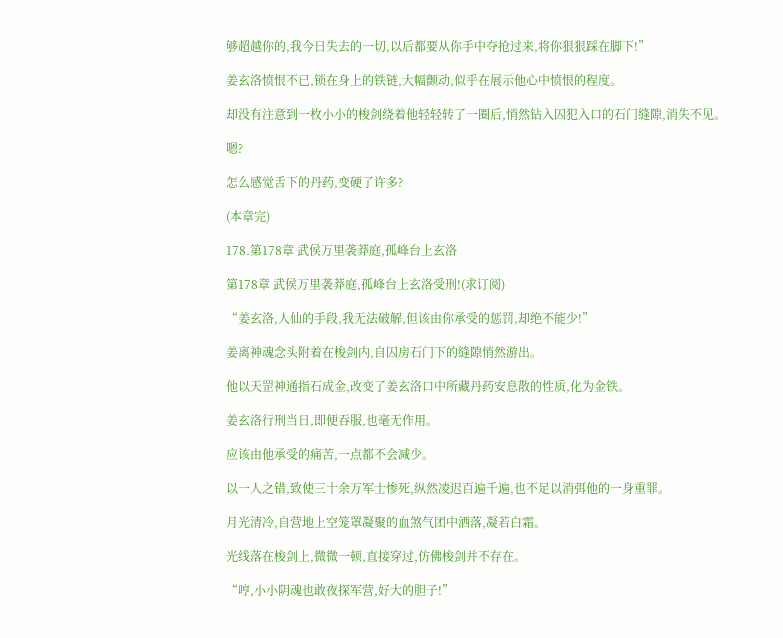够超越你的,我今日失去的一切,以后都要从你手中夺抢过来,将你狠狠踩在脚下!”

姜玄洛愤恨不已,锁在身上的铁链,大幅颤动,似乎在展示他心中愤恨的程度。

却没有注意到一枚小小的梭剑绕着他轻轻转了一圈后,悄然钻入囚犯入口的石门缝隙,消失不见。

嗯?

怎么感觉舌下的丹药,变硬了许多?

(本章完)

178.第178章 武侯万里袭莽庭,孤峰台上玄洛

第178章 武侯万里袭莽庭,孤峰台上玄洛受刑!(求订阅)

“姜玄洛,人仙的手段,我无法破解,但该由你承受的惩罚,却绝不能少!”

姜离神魂念头附着在梭剑内,自囚房石门下的缝隙悄然游出。

他以天罡神通指石成金,改变了姜玄洛口中所藏丹药安息散的性质,化为金铁。

姜玄洛行刑当日,即便吞服,也毫无作用。

应该由他承受的痛苦,一点都不会减少。

以一人之错,致使三十余万军士惨死,纵然凌迟百遍千遍,也不足以消弭他的一身重罪。

月光清冷,自营地上空笼罩凝聚的血煞气团中洒落,凝若白霜。

光线落在梭剑上,微微一顿,直接穿过,仿佛梭剑并不存在。

“哼,小小阴魂也敢夜探军营,好大的胆子!”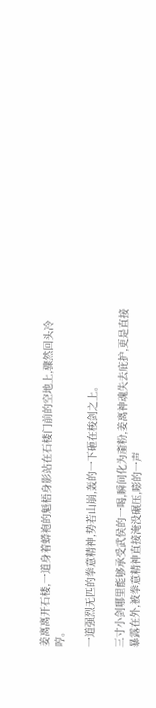姜离离开石楼,一道身着蟒袍的魁梧身影站在石楼门前的空地上,骤然回头冷哼。

一道强烈无匹的拳意精神,势若山崩,轰的一下砸在梭剑之上。

三寸小剑哪里能够承受武侯的一喝,瞬间化为齑粉,姜离神魂失去庇护,更是直接暴露在外,被拳意精神直接淹没碾压,嘭的一声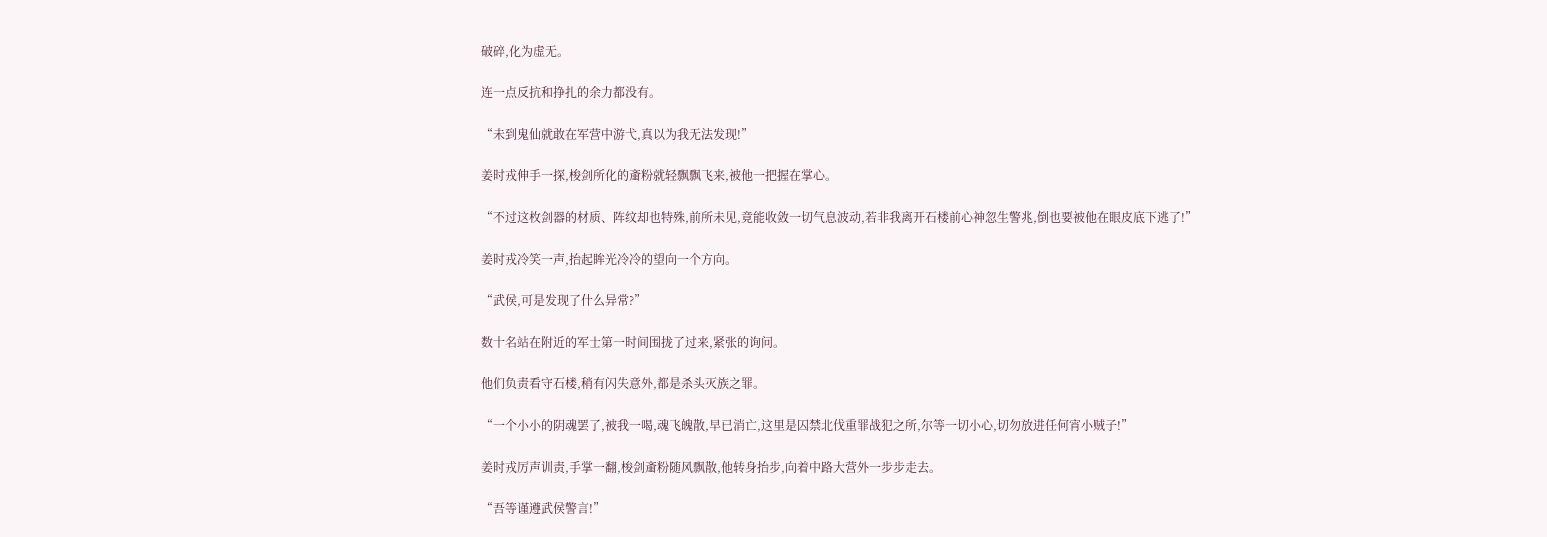破碎,化为虚无。

连一点反抗和挣扎的余力都没有。

“未到鬼仙就敢在军营中游弋,真以为我无法发现!”

姜时戎伸手一探,梭剑所化的齑粉就轻飘飘飞来,被他一把握在掌心。

“不过这枚剑器的材质、阵纹却也特殊,前所未见,竟能收敛一切气息波动,若非我离开石楼前心神忽生警兆,倒也要被他在眼皮底下逃了!”

姜时戎冷笑一声,抬起眸光冷冷的望向一个方向。

“武侯,可是发现了什么异常?”

数十名站在附近的军士第一时间围拢了过来,紧张的询问。

他们负责看守石楼,稍有闪失意外,都是杀头灭族之罪。

“一个小小的阴魂罢了,被我一喝,魂飞魄散,早已消亡,这里是囚禁北伐重罪战犯之所,尔等一切小心,切勿放进任何宵小贼子!”

姜时戎厉声训责,手掌一翻,梭剑齑粉随风飘散,他转身抬步,向着中路大营外一步步走去。

“吾等谨遵武侯警言!”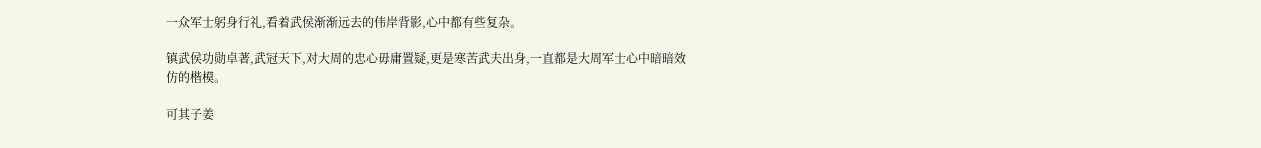一众军士躬身行礼,看着武侯渐渐远去的伟岸背影,心中都有些复杂。

镇武侯功勋卓著,武冠天下,对大周的忠心毋庸置疑,更是寒苦武夫出身,一直都是大周军士心中暗暗效仿的楷模。

可其子姜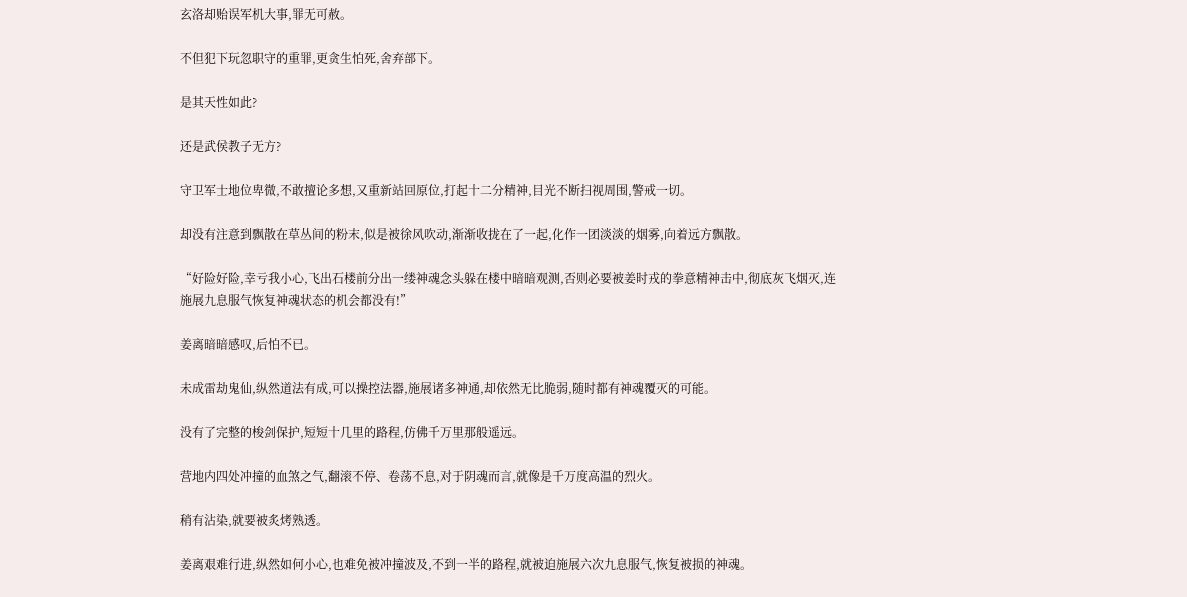玄洛却贻误军机大事,罪无可赦。

不但犯下玩忽职守的重罪,更贪生怕死,舍弃部下。

是其天性如此?

还是武侯教子无方?

守卫军士地位卑微,不敢擅论多想,又重新站回原位,打起十二分精神,目光不断扫视周围,警戒一切。

却没有注意到飘散在草丛间的粉末,似是被徐风吹动,渐渐收拢在了一起,化作一团淡淡的烟雾,向着远方飘散。

“好险好险,幸亏我小心,飞出石楼前分出一缕神魂念头躲在楼中暗暗观测,否则必要被姜时戎的拳意精神击中,彻底灰飞烟灭,连施展九息服气恢复神魂状态的机会都没有!”

姜离暗暗感叹,后怕不已。

未成雷劫鬼仙,纵然道法有成,可以操控法器,施展诸多神通,却依然无比脆弱,随时都有神魂覆灭的可能。

没有了完整的梭剑保护,短短十几里的路程,仿佛千万里那般遥远。

营地内四处冲撞的血煞之气,翻滚不停、卷荡不息,对于阴魂而言,就像是千万度高温的烈火。

稍有沾染,就要被炙烤熟透。

姜离艰难行进,纵然如何小心,也难免被冲撞波及,不到一半的路程,就被迫施展六次九息服气,恢复被损的神魂。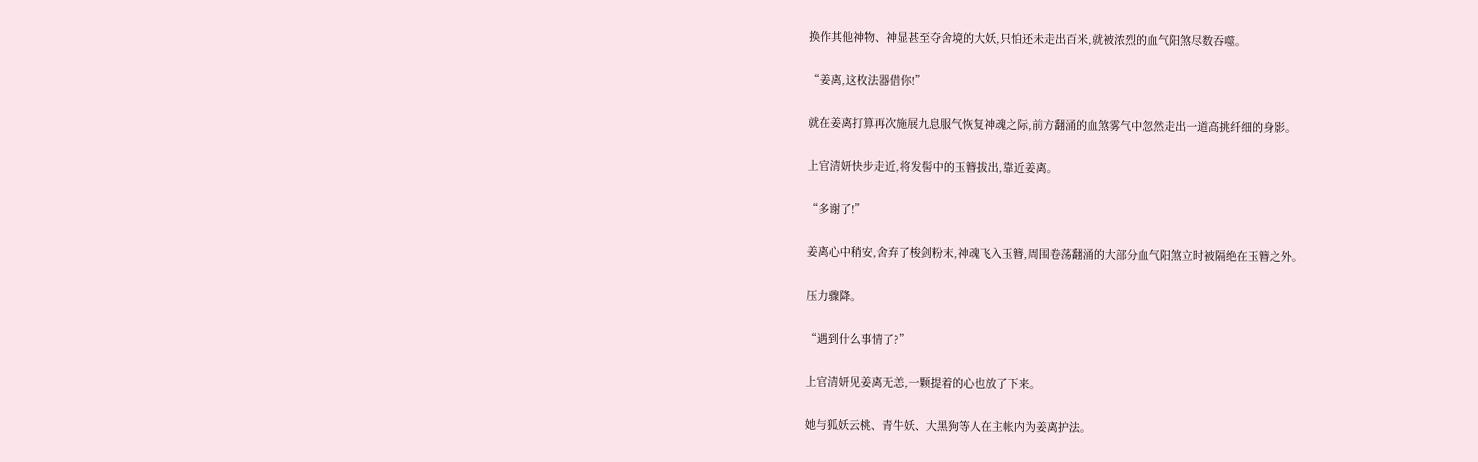换作其他神物、神显甚至夺舍境的大妖,只怕还未走出百米,就被浓烈的血气阳煞尽数吞噬。

“姜离,这枚法器借你!”

就在姜离打算再次施展九息服气恢复神魂之际,前方翻涌的血煞雾气中忽然走出一道高挑纤细的身影。

上官清妍快步走近,将发髻中的玉簪拔出,靠近姜离。

“多谢了!”

姜离心中稍安,舍弃了梭剑粉末,神魂飞入玉簪,周围卷荡翻涌的大部分血气阳煞立时被隔绝在玉簪之外。

压力骤降。

“遇到什么事情了?”

上官清妍见姜离无恙,一颗提着的心也放了下来。

她与狐妖云桃、青牛妖、大黑狗等人在主帐内为姜离护法。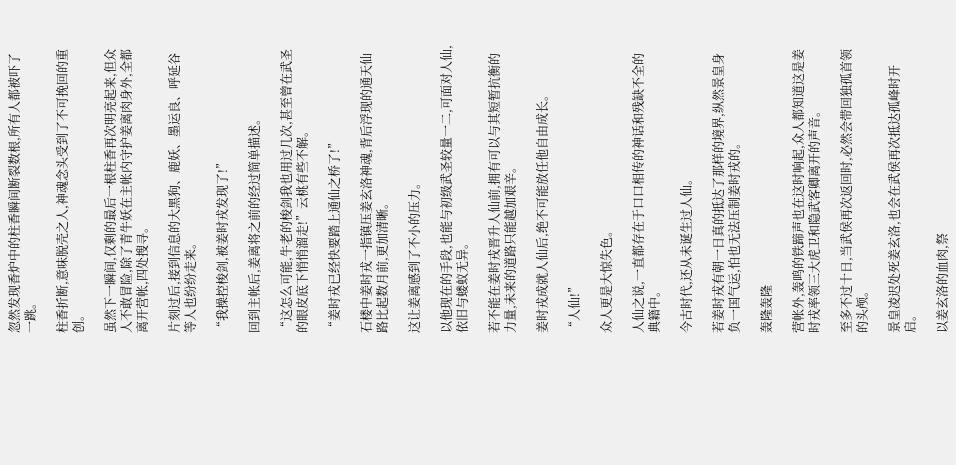忽然发现香炉中的柱香瞬间断裂数根,所有人都被吓了一跳。

柱香折断,意味脱壳之人,神魂念头受到了不可挽回的重创。

虽然下一瞬间,仅剩的最后一根柱香再次明亮起来,但众人不敢冒险,除了青牛妖在主帐内守护姜离肉身外,全都离开营帐,四处搜寻。

片刻过后,接到信息的大黑狗、鹿妖、墨运良、呼延谷等人也纷纷走来。

“我操控梭剑,被姜时戎发现了!”

回到主帐后,姜离将之前的经过简单描述。

“这怎么可能,牛老的梭剑我也用过几次,甚至曾在武圣的眼皮底下悄悄溜走!”云桃有些不解。

“姜时戎已经快要踏上通仙之桥了!”

石楼中姜时戎一指镇压姜玄洛神魂,背后浮现的通天仙路比起数月前,更加清晰。

这让姜离感到了不小的压力。

以他现在的手段,也能与初级武圣较量一二,可面对人仙,依旧与蝼蚁无异。

若不能在姜时戎晋升人仙前,拥有可以与其短暂抗衡的力量,未来的道路只能越加艰辛。

姜时戎成就人仙后,绝不可能放任他自由成长。

“人仙!”

众人更是大惊失色。

人仙之说,一直都存在于口口相传的神话和残缺不全的典籍中。

今古时代,还从未诞生过人仙。

若姜时戎有朝一日真的抵达了那样的境界,纵然景皇身负一国气运,怕也无法压制姜时戎的。

轰隆轰隆

营帐外,轰鸣的铁蹄声也在这时响起,众人都知道这是姜时戎率领三大虎卫和隐武客卿离开的声音。

至多不过十日,当武侯再次返回时,必然会带回独孤首领的头颅。

景皇凌迟处死姜玄洛,也会在武侯再次抵达孤峰时开启。

以姜玄洛的血肉,祭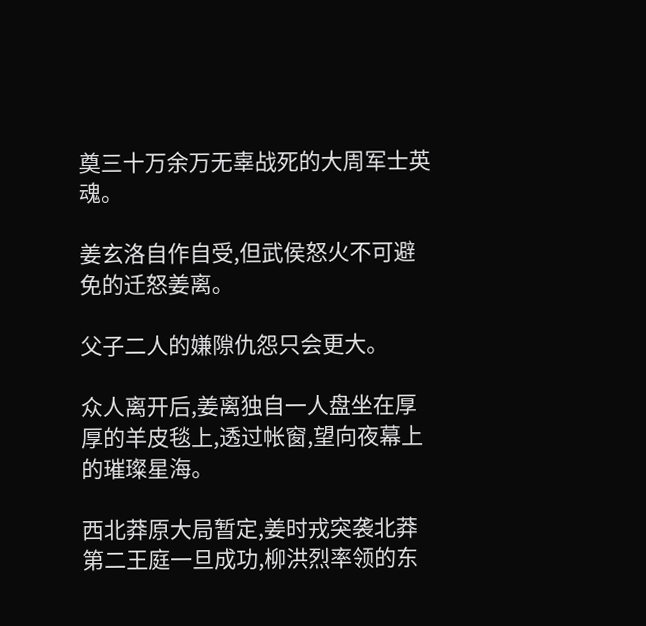奠三十万余万无辜战死的大周军士英魂。

姜玄洛自作自受,但武侯怒火不可避免的迁怒姜离。

父子二人的嫌隙仇怨只会更大。

众人离开后,姜离独自一人盘坐在厚厚的羊皮毯上,透过帐窗,望向夜幕上的璀璨星海。

西北莽原大局暂定,姜时戎突袭北莽第二王庭一旦成功,柳洪烈率领的东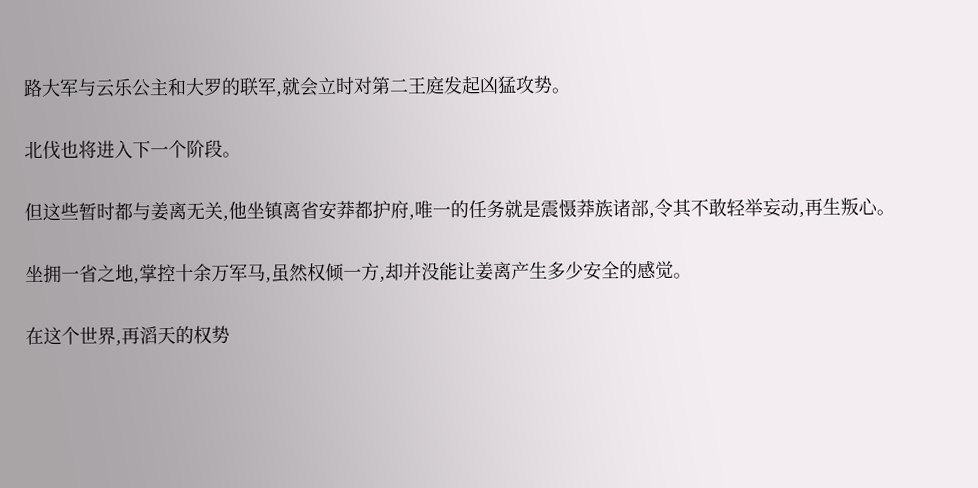路大军与云乐公主和大罗的联军,就会立时对第二王庭发起凶猛攻势。

北伐也将进入下一个阶段。

但这些暂时都与姜离无关,他坐镇离省安莽都护府,唯一的任务就是震慑莽族诸部,令其不敢轻举妄动,再生叛心。

坐拥一省之地,掌控十余万军马,虽然权倾一方,却并没能让姜离产生多少安全的感觉。

在这个世界,再滔天的权势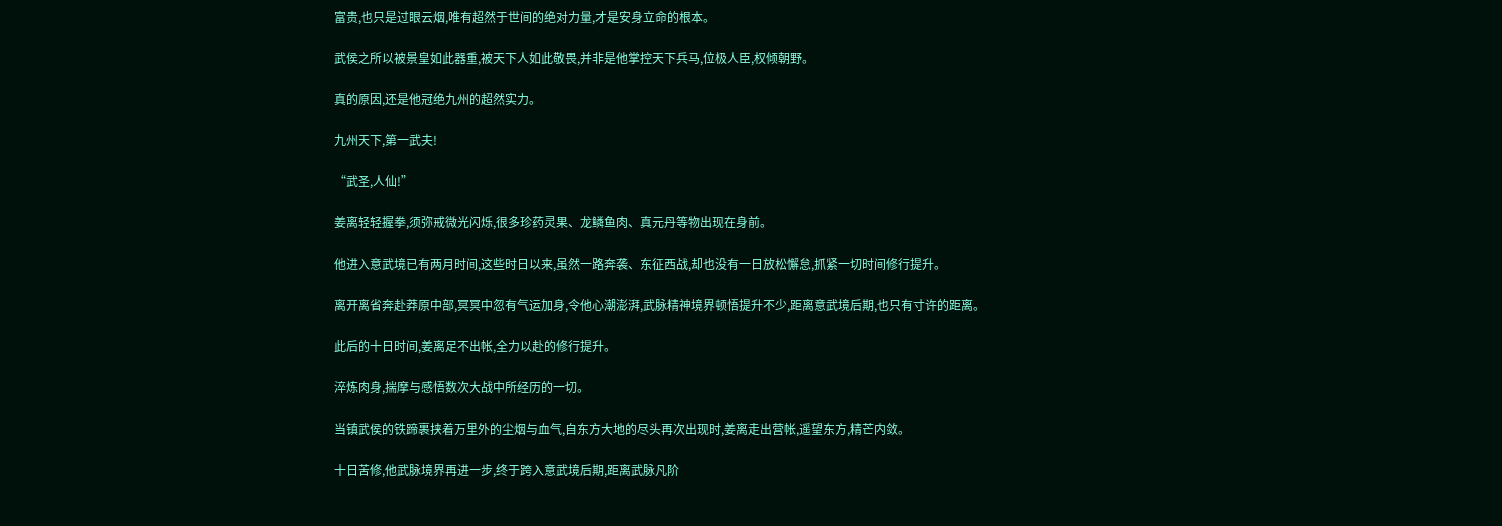富贵,也只是过眼云烟,唯有超然于世间的绝对力量,才是安身立命的根本。

武侯之所以被景皇如此器重,被天下人如此敬畏,并非是他掌控天下兵马,位极人臣,权倾朝野。

真的原因,还是他冠绝九州的超然实力。

九州天下,第一武夫!

“武圣,人仙!”

姜离轻轻握拳,须弥戒微光闪烁,很多珍药灵果、龙鳞鱼肉、真元丹等物出现在身前。

他进入意武境已有两月时间,这些时日以来,虽然一路奔袭、东征西战,却也没有一日放松懈怠,抓紧一切时间修行提升。

离开离省奔赴莽原中部,冥冥中忽有气运加身,令他心潮澎湃,武脉精神境界顿悟提升不少,距离意武境后期,也只有寸许的距离。

此后的十日时间,姜离足不出帐,全力以赴的修行提升。

淬炼肉身,揣摩与感悟数次大战中所经历的一切。

当镇武侯的铁蹄裹挟着万里外的尘烟与血气,自东方大地的尽头再次出现时,姜离走出营帐,遥望东方,精芒内敛。

十日苦修,他武脉境界再进一步,终于跨入意武境后期,距离武脉凡阶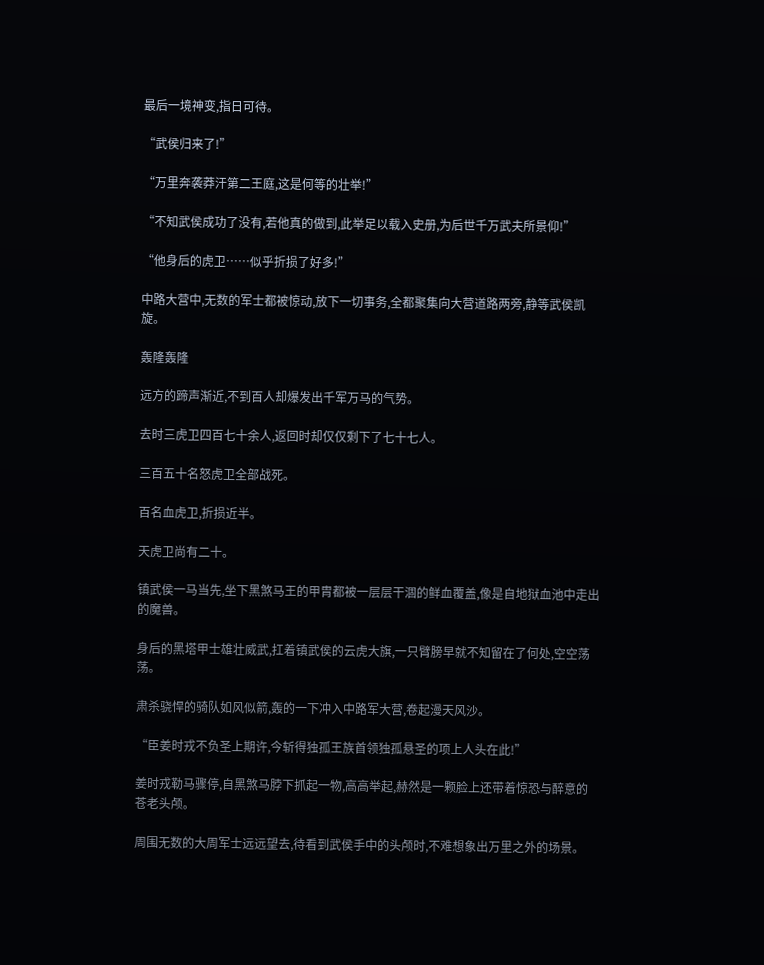最后一境神变,指日可待。

“武侯归来了!”

“万里奔袭莽汗第二王庭,这是何等的壮举!”

“不知武侯成功了没有,若他真的做到,此举足以载入史册,为后世千万武夫所景仰!”

“他身后的虎卫……似乎折损了好多!”

中路大营中,无数的军士都被惊动,放下一切事务,全都聚集向大营道路两旁,静等武侯凯旋。

轰隆轰隆

远方的蹄声渐近,不到百人却爆发出千军万马的气势。

去时三虎卫四百七十余人,返回时却仅仅剩下了七十七人。

三百五十名怒虎卫全部战死。

百名血虎卫,折损近半。

天虎卫尚有二十。

镇武侯一马当先,坐下黑煞马王的甲胄都被一层层干涸的鲜血覆盖,像是自地狱血池中走出的魔兽。

身后的黑塔甲士雄壮威武,扛着镇武侯的云虎大旗,一只臂膀早就不知留在了何处,空空荡荡。

肃杀骁悍的骑队如风似箭,轰的一下冲入中路军大营,卷起漫天风沙。

“臣姜时戎不负圣上期许,今斩得独孤王族首领独孤悬圣的项上人头在此!”

姜时戎勒马骤停,自黑煞马脖下抓起一物,高高举起,赫然是一颗脸上还带着惊恐与醉意的苍老头颅。

周围无数的大周军士远远望去,待看到武侯手中的头颅时,不难想象出万里之外的场景。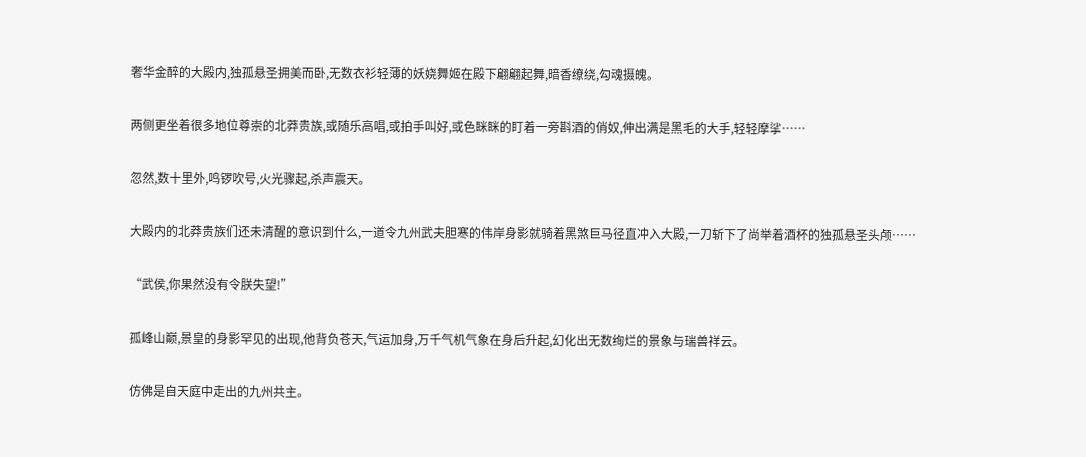奢华金醉的大殿内,独孤悬圣拥美而卧,无数衣衫轻薄的妖娆舞姬在殿下翩翩起舞,暗香缭绕,勾魂摄魄。

两侧更坐着很多地位尊崇的北莽贵族,或随乐高唱,或拍手叫好,或色眯眯的盯着一旁斟酒的俏奴,伸出满是黑毛的大手,轻轻摩挲……

忽然,数十里外,鸣锣吹号,火光骤起,杀声震天。

大殿内的北莽贵族们还未清醒的意识到什么,一道令九州武夫胆寒的伟岸身影就骑着黑煞巨马径直冲入大殿,一刀斩下了尚举着酒杯的独孤悬圣头颅……

“武侯,你果然没有令朕失望!”

孤峰山巅,景皇的身影罕见的出现,他背负苍天,气运加身,万千气机气象在身后升起,幻化出无数绚烂的景象与瑞兽祥云。

仿佛是自天庭中走出的九州共主。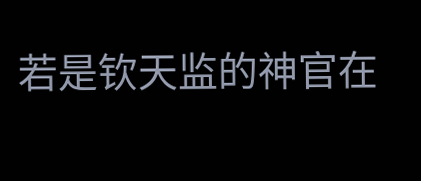若是钦天监的神官在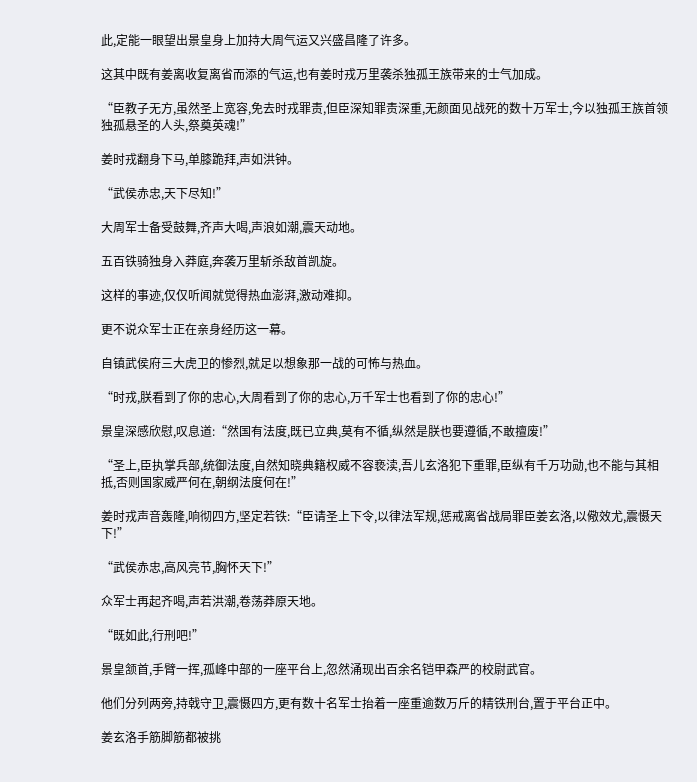此,定能一眼望出景皇身上加持大周气运又兴盛昌隆了许多。

这其中既有姜离收复离省而添的气运,也有姜时戎万里袭杀独孤王族带来的士气加成。

“臣教子无方,虽然圣上宽容,免去时戎罪责,但臣深知罪责深重,无颜面见战死的数十万军士,今以独孤王族首领独孤悬圣的人头,祭奠英魂!”

姜时戎翻身下马,单膝跪拜,声如洪钟。

“武侯赤忠,天下尽知!”

大周军士备受鼓舞,齐声大喝,声浪如潮,震天动地。

五百铁骑独身入莽庭,奔袭万里斩杀敌首凯旋。

这样的事迹,仅仅听闻就觉得热血澎湃,激动难抑。

更不说众军士正在亲身经历这一幕。

自镇武侯府三大虎卫的惨烈,就足以想象那一战的可怖与热血。

“时戎,朕看到了你的忠心,大周看到了你的忠心,万千军士也看到了你的忠心!”

景皇深感欣慰,叹息道:“然国有法度,既已立典,莫有不循,纵然是朕也要遵循,不敢擅废!”

“圣上,臣执掌兵部,统御法度,自然知晓典籍权威不容亵渎,吾儿玄洛犯下重罪,臣纵有千万功勋,也不能与其相抵,否则国家威严何在,朝纲法度何在!”

姜时戎声音轰隆,响彻四方,坚定若铁:“臣请圣上下令,以律法军规,惩戒离省战局罪臣姜玄洛,以儆效尤,震慑天下!”

“武侯赤忠,高风亮节,胸怀天下!”

众军士再起齐喝,声若洪潮,卷荡莽原天地。

“既如此,行刑吧!”

景皇颔首,手臂一挥,孤峰中部的一座平台上,忽然涌现出百余名铠甲森严的校尉武官。

他们分列两旁,持戟守卫,震慑四方,更有数十名军士抬着一座重逾数万斤的精铁刑台,置于平台正中。

姜玄洛手筋脚筋都被挑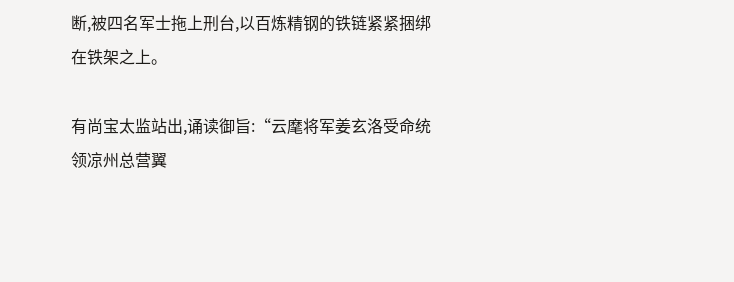断,被四名军士拖上刑台,以百炼精钢的铁链紧紧捆绑在铁架之上。

有尚宝太监站出,诵读御旨:“云麾将军姜玄洛受命统领凉州总营翼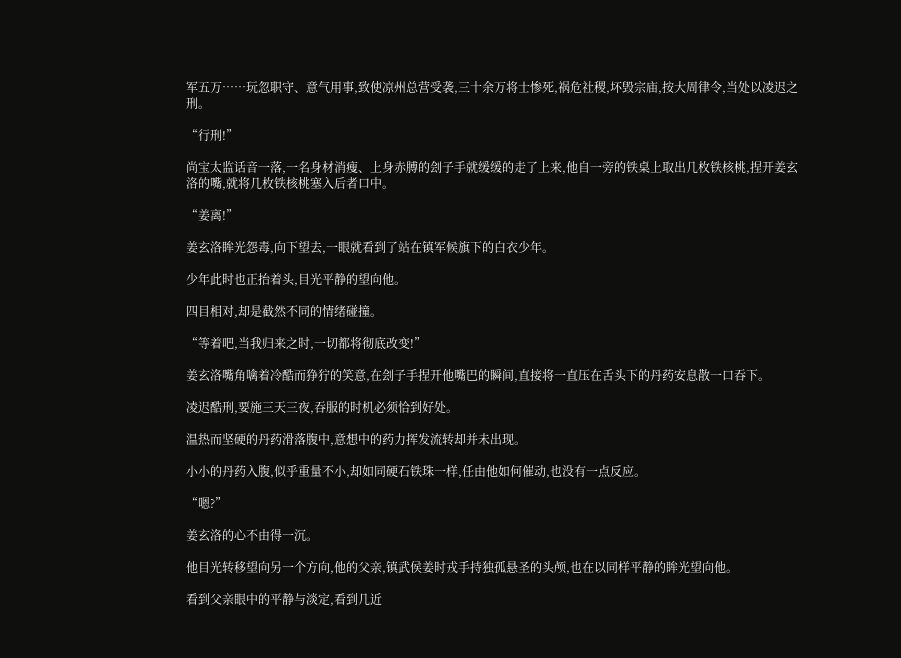军五万……玩忽职守、意气用事,致使凉州总营受袭,三十余万将士惨死,祸危社稷,坏毁宗庙,按大周律令,当处以凌迟之刑。

“行刑!”

尚宝太监话音一落,一名身材消瘦、上身赤膊的刽子手就缓缓的走了上来,他自一旁的铁桌上取出几枚铁核桃,捏开姜玄洛的嘴,就将几枚铁核桃塞入后者口中。

“姜离!”

姜玄洛眸光怨毒,向下望去,一眼就看到了站在镇军候旗下的白衣少年。

少年此时也正抬着头,目光平静的望向他。

四目相对,却是截然不同的情绪碰撞。

“等着吧,当我归来之时,一切都将彻底改变!”

姜玄洛嘴角噙着冷酷而狰狞的笑意,在刽子手捏开他嘴巴的瞬间,直接将一直压在舌头下的丹药安息散一口吞下。

凌迟酷刑,要施三天三夜,吞服的时机必须恰到好处。

温热而坚硬的丹药滑落腹中,意想中的药力挥发流转却并未出现。

小小的丹药入腹,似乎重量不小,却如同硬石铁珠一样,任由他如何催动,也没有一点反应。

“嗯?”

姜玄洛的心不由得一沉。

他目光转移望向另一个方向,他的父亲,镇武侯姜时戎手持独孤悬圣的头颅,也在以同样平静的眸光望向他。

看到父亲眼中的平静与淡定,看到几近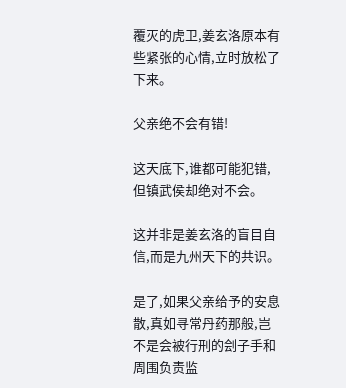覆灭的虎卫,姜玄洛原本有些紧张的心情,立时放松了下来。

父亲绝不会有错!

这天底下,谁都可能犯错,但镇武侯却绝对不会。

这并非是姜玄洛的盲目自信,而是九州天下的共识。

是了,如果父亲给予的安息散,真如寻常丹药那般,岂不是会被行刑的刽子手和周围负责监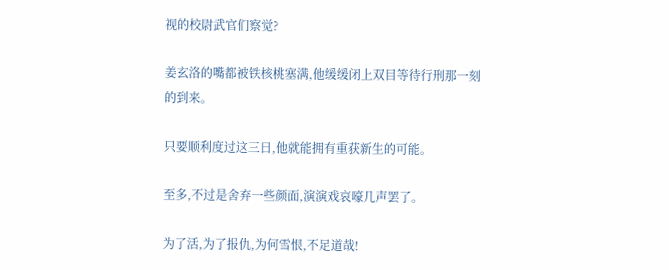视的校尉武官们察觉?

姜玄洛的嘴都被铁核桃塞满,他缓缓闭上双目等待行刑那一刻的到来。

只要顺利度过这三日,他就能拥有重获新生的可能。

至多,不过是舍弃一些颜面,演演戏哀嚎几声罢了。

为了活,为了报仇,为何雪恨,不足道哉!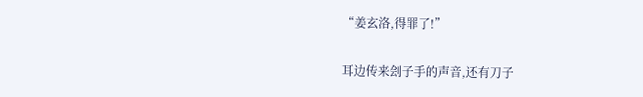“姜玄洛,得罪了!”

耳边传来刽子手的声音,还有刀子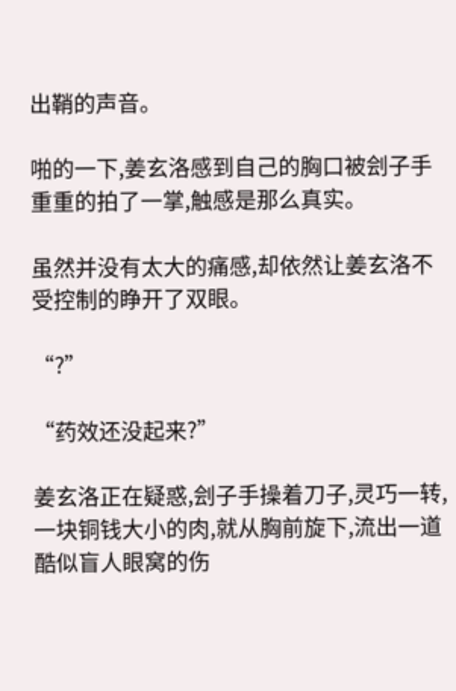出鞘的声音。

啪的一下,姜玄洛感到自己的胸口被刽子手重重的拍了一掌,触感是那么真实。

虽然并没有太大的痛感,却依然让姜玄洛不受控制的睁开了双眼。

“?”

“药效还没起来?”

姜玄洛正在疑惑,刽子手操着刀子,灵巧一转,一块铜钱大小的肉,就从胸前旋下,流出一道酷似盲人眼窝的伤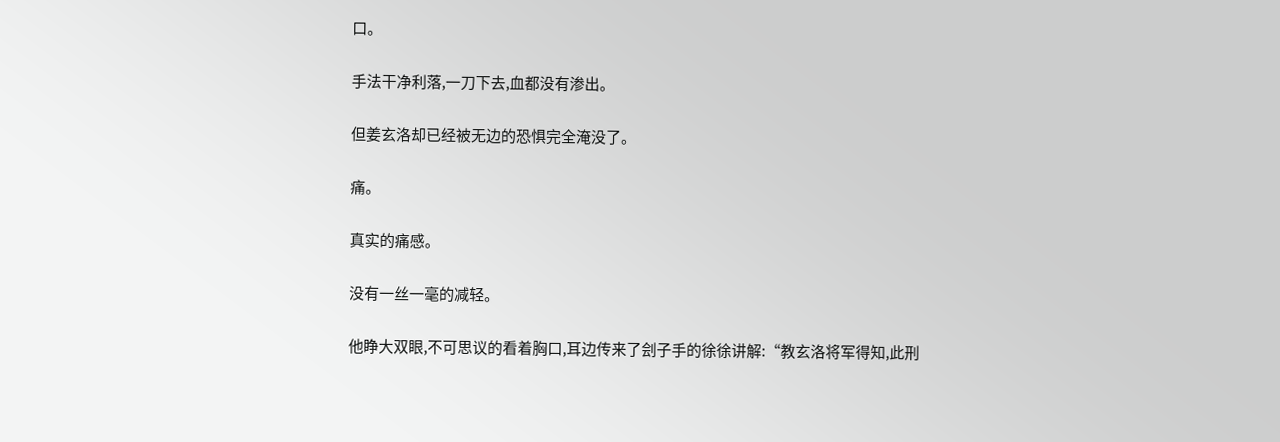口。

手法干净利落,一刀下去,血都没有渗出。

但姜玄洛却已经被无边的恐惧完全淹没了。

痛。

真实的痛感。

没有一丝一毫的减轻。

他睁大双眼,不可思议的看着胸口,耳边传来了刽子手的徐徐讲解:“教玄洛将军得知,此刑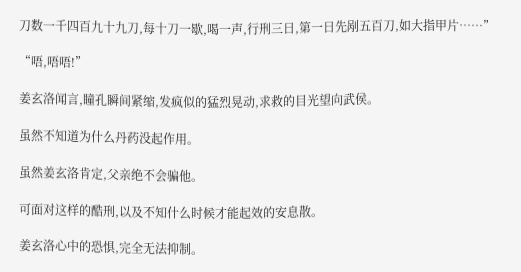刀数一千四百九十九刀,每十刀一歇,喝一声,行刑三日,第一日先剐五百刀,如大指甲片……”

“唔,唔唔!”

姜玄洛闻言,瞳孔瞬间紧缩,发疯似的猛烈晃动,求救的目光望向武侯。

虽然不知道为什么丹药没起作用。

虽然姜玄洛肯定,父亲绝不会骗他。

可面对这样的酷刑,以及不知什么时候才能起效的安息散。

姜玄洛心中的恐惧,完全无法抑制。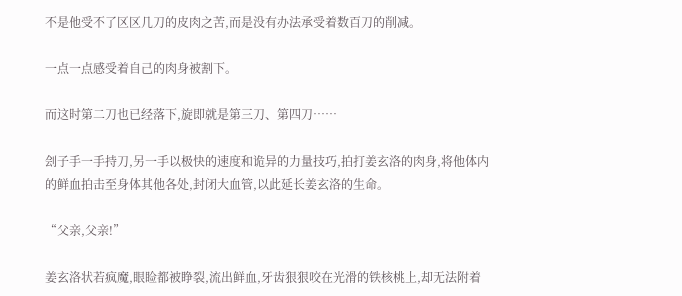不是他受不了区区几刀的皮肉之苦,而是没有办法承受着数百刀的削减。

一点一点感受着自己的肉身被割下。

而这时第二刀也已经落下,旋即就是第三刀、第四刀……

刽子手一手持刀,另一手以极快的速度和诡异的力量技巧,拍打姜玄洛的肉身,将他体内的鲜血拍击至身体其他各处,封闭大血管,以此延长姜玄洛的生命。

“父亲,父亲!”

姜玄洛状若疯魔,眼睑都被睁裂,流出鲜血,牙齿狠狠咬在光滑的铁核桃上,却无法附着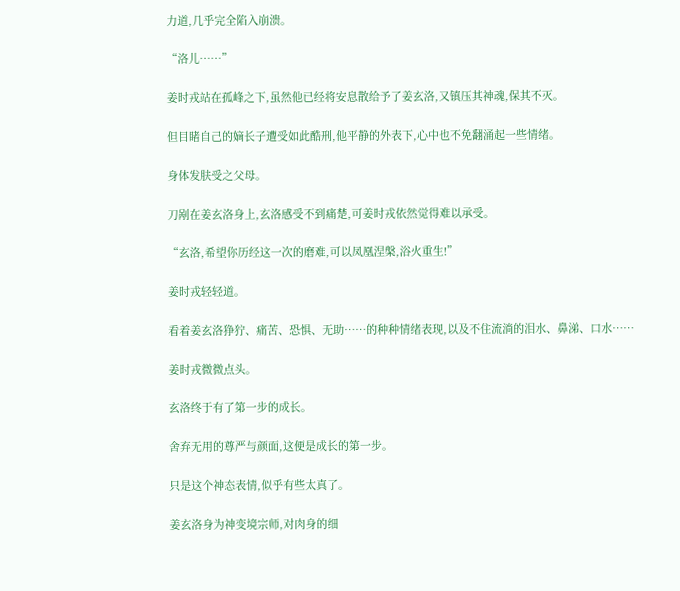力道,几乎完全陷入崩溃。

“洛儿……”

姜时戎站在孤峰之下,虽然他已经将安息散给予了姜玄洛,又镇压其神魂,保其不灭。

但目睹自己的嫡长子遭受如此酷刑,他平静的外表下,心中也不免翻涌起一些情绪。

身体发肤受之父母。

刀剐在姜玄洛身上,玄洛感受不到痛楚,可姜时戎依然觉得难以承受。

“玄洛,希望你历经这一次的磨难,可以凤凰涅槃,浴火重生!”

姜时戎轻轻道。

看着姜玄洛狰狞、痛苦、恐惧、无助……的种种情绪表现,以及不住流淌的泪水、鼻涕、口水……

姜时戎微微点头。

玄洛终于有了第一步的成长。

舍弃无用的尊严与颜面,这便是成长的第一步。

只是这个神态表情,似乎有些太真了。

姜玄洛身为神变境宗师,对肉身的细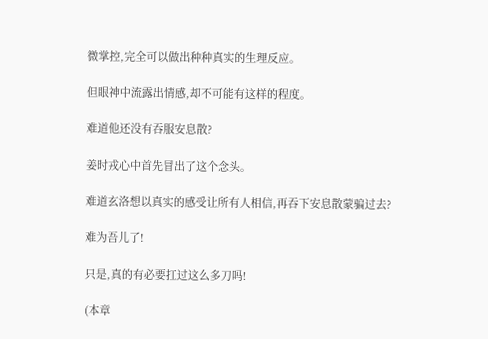微掌控,完全可以做出种种真实的生理反应。

但眼神中流露出情感,却不可能有这样的程度。

难道他还没有吞服安息散?

姜时戎心中首先冒出了这个念头。

难道玄洛想以真实的感受让所有人相信,再吞下安息散蒙骗过去?

难为吾儿了!

只是,真的有必要扛过这么多刀吗!

(本章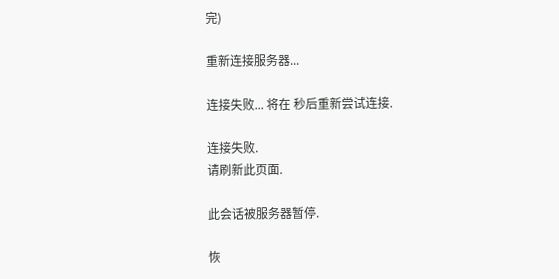完)

重新连接服务器...

连接失败... 将在 秒后重新尝试连接.

连接失败.
请刷新此页面.

此会话被服务器暂停.

恢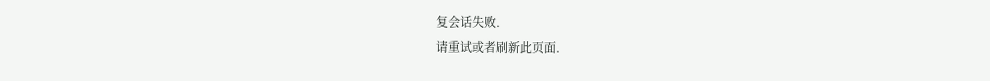复会话失败.
请重试或者刷新此页面.